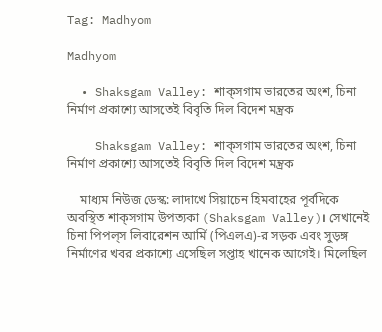Tag: Madhyom

Madhyom

  • Shaksgam Valley: শাক্‌সগাম ভারতের অংশ, চিনা নির্মাণ প্রকাশ্যে আসতেই বিবৃতি দিল বিদেশ মন্ত্রক

    Shaksgam Valley: শাক্‌সগাম ভারতের অংশ, চিনা নির্মাণ প্রকাশ্যে আসতেই বিবৃতি দিল বিদেশ মন্ত্রক

    মাধ্যম নিউজ ডেস্ক: লাদাখে সিয়াচেন হিমবাহের পূর্বদিকে অবস্থিত শাক্‌সগাম উপত্যকা (Shaksgam Valley)। সেখানেই চিনা পিপল্‌স লিবারেশন আর্মি (পিএলএ)-র সড়ক এবং সুড়ঙ্গ নির্মাণের খবর প্রকাশ্যে এসেছিল সপ্তাহ খানেক আগেই। মিলেছিল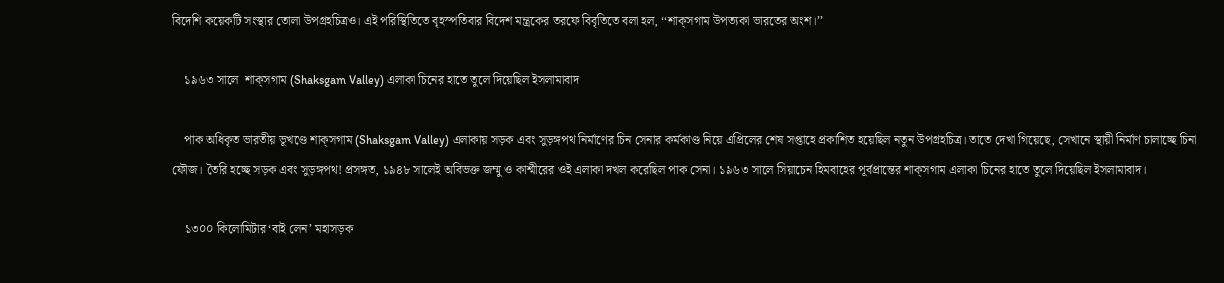বিদেশি কয়েকটি সংস্থার তোলা উপগ্রহচিত্রও। এই পরিস্থিতিতে বৃহস্পতিবার বিদেশ মন্ত্রকের তরফে বিবৃতিতে বলা হল, ‘‘শাক্‌সগাম উপত্যকা ভারতের অংশ।’’

    ১৯৬৩ সালে  শাক্‌সগাম (Shaksgam Valley) এলাকা চিনের হাতে তুলে দিয়েছিল ইসলামাবাদ

    পাক অধিকৃত ভারতীয় ভূখণ্ডে শাক্‌সগাম (Shaksgam Valley) এলাকায় সড়ক এবং সুড়ঙ্গপথ নির্মাণের চিন সেনার কর্মকাণ্ড নিয়ে এপ্রিলের শেষ সপ্তাহে প্রকাশিত হয়েছিল নতুন উপগ্রহচিত্র। তাতে দেখা গিয়েছে, সেখানে স্থায়ী নির্মাণ চালাচ্ছে চিনা ফৌজ। তৈরি হচ্ছে সড়ক এবং সুড়ঙ্গপথ! প্রসঙ্গত, ১৯৪৮ সালেই অবিভক্ত জম্মু ও কাশ্মীরের ওই এলাকা দখল করেছিল পাক সেনা। ১৯৬৩ সালে সিয়াচেন হিমবাহের পূর্বপ্রান্তের শাক্‌সগাম এলাকা চিনের হাতে তুলে দিয়েছিল ইসলামাবাদ।

    ১৩০০ কিলোমিটার‘বাই লেন’ মহাসড়ক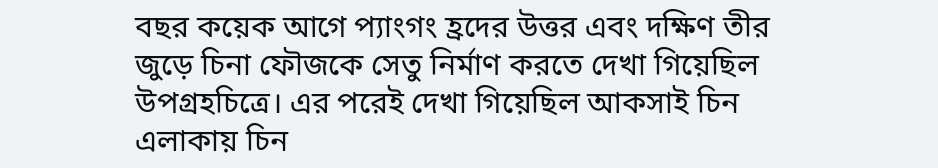বছর কয়েক আগে প্যাংগং হ্রদের উত্তর এবং দক্ষিণ তীর জুড়ে চিনা ফৌজকে সেতু নির্মাণ করতে দেখা গিয়েছিল উপগ্রহচিত্রে। এর পরেই দেখা গিয়েছিল আকসাই চিন এলাকায় চিন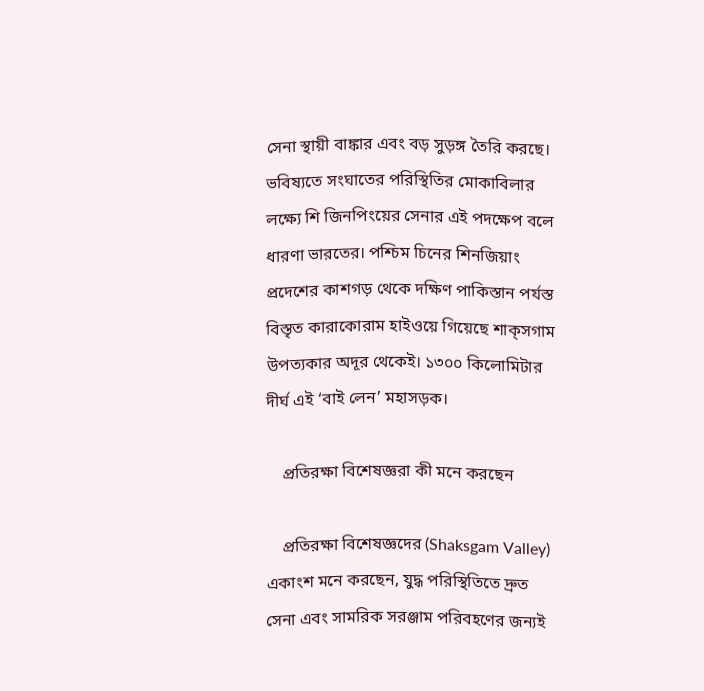সেনা স্থায়ী বাঙ্কার এবং বড় সুড়ঙ্গ তৈরি করছে। ভবিষ্যতে সংঘাতের পরিস্থিতির মোকাবিলার লক্ষ্যে শি জিনপিংয়ের সেনার এই পদক্ষেপ বলে ধারণা ভারতের। পশ্চিম চিনের শিনজিয়াং প্রদেশের কাশগড় থেকে দক্ষিণ পাকিস্তান পর্যস্ত বিস্তৃত কারাকোরাম হাইওয়ে গিয়েছে শাক্‌সগাম উপত্যকার অদূর থেকেই। ১৩০০ কিলোমিটার দীর্ঘ এই ‘বাই লেন’ মহাসড়ক।

    প্রতিরক্ষা বিশেষজ্ঞরা কী মনে করছেন

    প্রতিরক্ষা বিশেষজ্ঞদের (Shaksgam Valley) একাংশ মনে করছেন, যুদ্ধ পরিস্থিতিতে দ্রুত সেনা এবং সামরিক সরঞ্জাম পরিবহণের জন্যই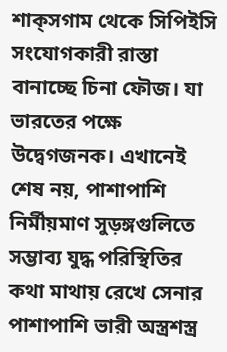শাক্‌সগাম থেকে সিপিইসি সংযোগকারী রাস্তা বানাচ্ছে চিনা ফৌজ। যা ভারতের পক্ষে উদ্বেগজনক। এখানেই শেষ নয়, পাশাপাশি নির্মীয়মাণ সুড়ঙ্গগুলিতে সম্ভাব্য যুদ্ধ পরিস্থিতির কথা মাথায় রেখে সেনার পাশাপাশি ভারী অস্ত্রশস্ত্র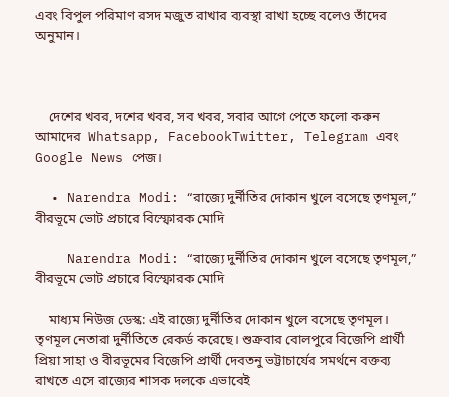এবং বিপুল পরিমাণ রসদ মজুত রাখার ব্যবস্থা রাখা হচ্ছে বলেও তাঁদের অনুমান।



    দেশের খবর, দশের খবর, সব খবর, সবার আগে পেতে ফলো করুন আমাদের  Whatsapp, FacebookTwitter, Telegram এবং Google News পেজ।

  • Narendra Modi: “রাজ্যে দুর্নীতির দোকান খুলে বসেছে তৃণমূল,” বীরভূমে ভোট প্রচারে বিস্ফোরক মোদি

    Narendra Modi: “রাজ্যে দুর্নীতির দোকান খুলে বসেছে তৃণমূল,” বীরভূমে ভোট প্রচারে বিস্ফোরক মোদি

    মাধ্যম নিউজ ডেস্ক: এই রাজ্যে দুর্নীতির দোকান খুলে বসেছে তৃণমূল। তৃণমূল নেতারা দুর্নীতিতে রেকর্ড করেছে। শুক্রবার বোলপুরে বিজেপি প্রার্থী প্রিয়া সাহা ও বীরভূমের বিজেপি প্রার্থী দেবতনু ভট্টাচার্যের সমর্থনে বক্তব্য রাখতে এসে রাজ্যের শাসক দলকে এভাবেই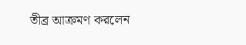তীব্র আক্রমণ করলেন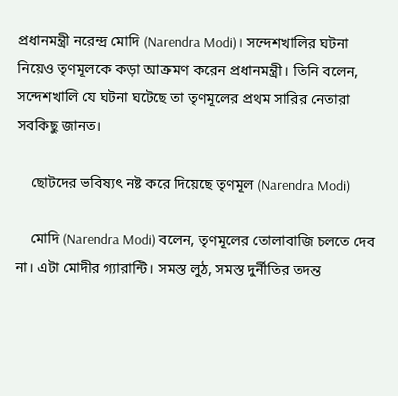প্রধানমন্ত্রী নরেন্দ্র মোদি (Narendra Modi)। সন্দেশখালির ঘটনা নিয়েও তৃণমূলকে কড়া আক্রমণ করেন প্রধানমন্ত্রী। তিনি বলেন, সন্দেশখালি যে ঘটনা ঘটেছে তা তৃণমূলের প্রথম সারির নেতারা সবকিছু জানত।

    ছোটদের ভবিষ্যৎ নষ্ট করে দিয়েছে তৃণমূল (Narendra Modi)

    মোদি (Narendra Modi) বলেন, তৃণমূলের তোলাবাজি চলতে দেব না। এটা মোদীর গ্যারান্টি। সমস্ত লুঠ, সমস্ত দুর্নীতির তদন্ত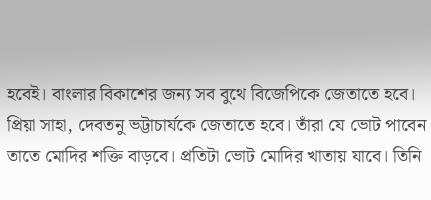হবেই। বাংলার বিকাশের জন্য সব বুথে বিজেপিকে জেতাতে হবে। প্রিয়া সাহা, দেবতনু ভট্টাচার্যকে জেতাতে হবে। তাঁরা যে ভোট পাবেন তাতে মোদির শক্তি বাড়বে। প্রতিটা ভোট মোদির খাতায় যাবে। তিনি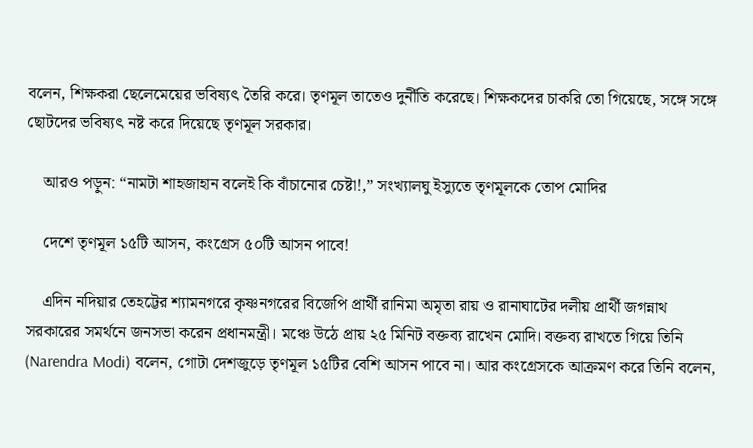বলেন, শিক্ষকরা ছেলেমেয়ের ভবিষ্যৎ তৈরি করে। তৃণমূল তাতেও দুর্নীতি করেছে। শিক্ষকদের চাকরি তো গিয়েছে, সঙ্গে সঙ্গে ছোটদের ভবিষ্যৎ নষ্ট করে দিয়েছে তৃণমূল সরকার।

    আরও পড়ুন: “নামটা শাহজাহান বলেই কি বাঁচানোর চেষ্টা!,” সংখ্যালঘু ইস্যুতে তৃণমূলকে তোপ মোদির

    দেশে তৃণমূল ১৫টি আসন, কংগ্রেস ৫০টি আসন পাবে!

    এদিন নদিয়ার তেহট্টের শ্যামনগরে কৃষ্ণনগরের বিজেপি প্রার্থী রানিমা অমৃতা রায় ও রানাঘাটের দলীয় প্রার্থী জগন্নাথ সরকারের সমর্থনে জনসভা করেন প্রধানমন্ত্রী। মঞ্চে উঠে প্রায় ২৫ মিনিট বক্তব্য রাখেন মোদি। বক্তব্য রাখতে গিয়ে তিনি (Narendra Modi) বলেন, গোটা দেশজুড়ে তৃণমূল ১৫টির বেশি আসন পাবে না। আর কংগ্রেসকে আক্রমণ করে তিনি বলেন,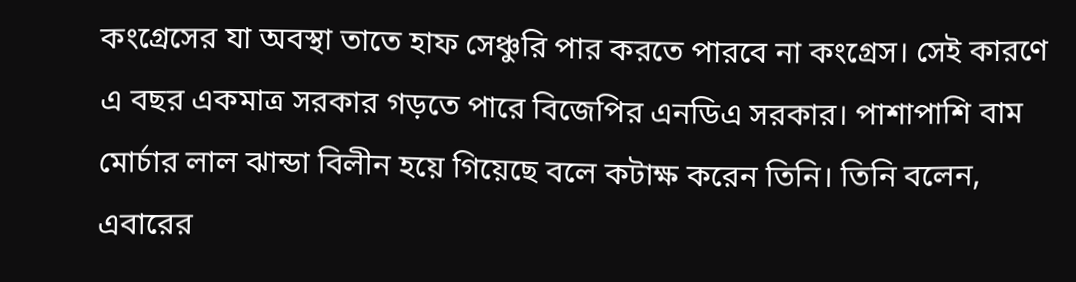কংগ্রেসের যা অবস্থা তাতে হাফ সেঞ্চুরি পার করতে পারবে না কংগ্রেস। সেই কারণে এ বছর একমাত্র সরকার গড়তে পারে বিজেপির এনডিএ সরকার। পাশাপাশি বাম মোর্চার লাল ঝান্ডা বিলীন হয়ে গিয়েছে বলে কটাক্ষ করেন তিনি। তিনি বলেন, এবারের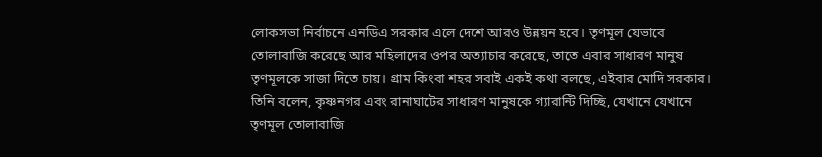লোকসভা নির্বাচনে এনডিএ সরকার এলে দেশে আরও উন্নয়ন হবে। তৃণমূল যেভাবে তোলাবাজি করেছে আর মহিলাদের ওপর অত্যাচার করেছে, তাতে এবার সাধারণ মানুষ তৃণমূলকে সাজা দিতে চায়। গ্রাম কিংবা শহর সবাই একই কথা বলছে, এইবার মোদি সরকার। তিনি বলেন, কৃষ্ণনগর এবং রানাঘাটের সাধারণ মানুষকে গ্যারান্টি দিচ্ছি, যেখানে যেখানে তৃণমূল তোলাবাজি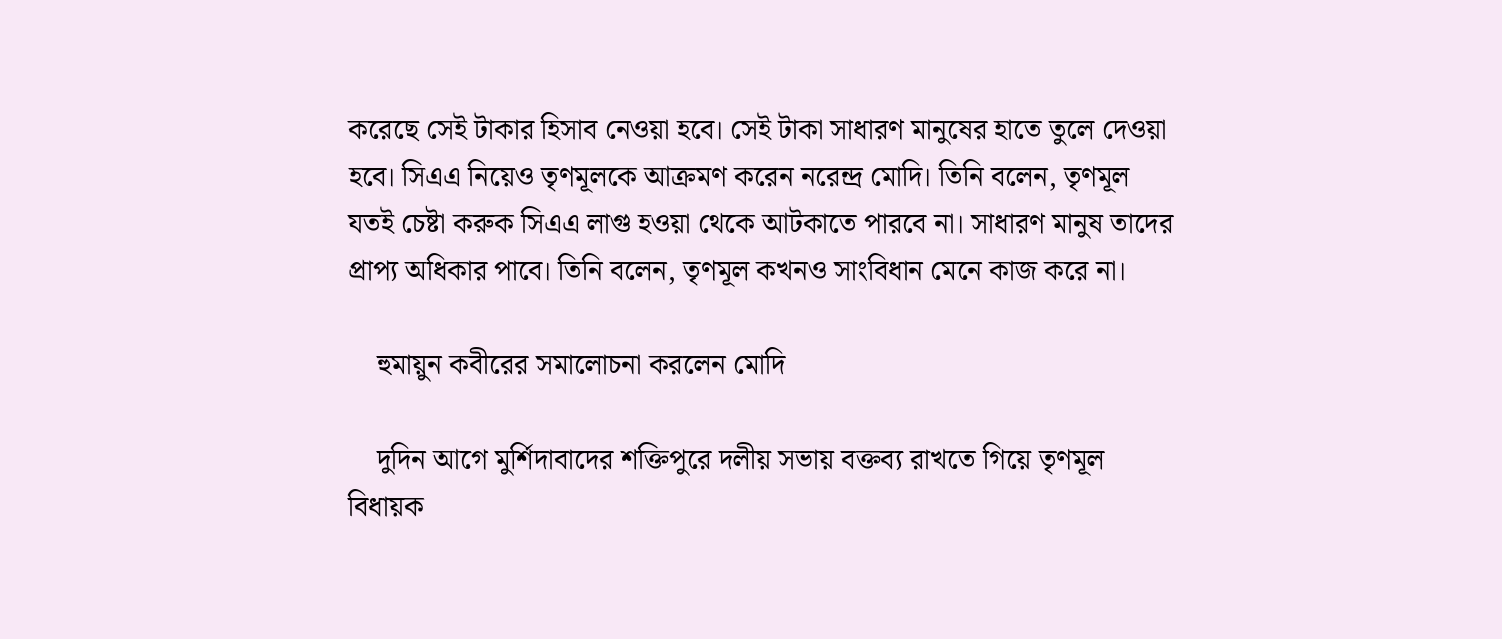করেছে সেই টাকার হিসাব নেওয়া হবে। সেই টাকা সাধারণ মানুষের হাতে তুলে দেওয়া হবে। সিএএ নিয়েও তৃণমূলকে আক্রমণ করেন নরেন্দ্র মোদি। তিনি বলেন, তৃণমূল যতই চেষ্টা করুক সিএএ লাগু হওয়া থেকে আটকাতে পারবে না। সাধারণ মানুষ তাদের প্রাপ্য অধিকার পাবে। তিনি বলেন, তৃণমূল কখনও সাংবিধান মেনে কাজ করে না।

    হুমায়ুন কবীরের সমালোচনা করলেন মোদি

    দুদিন আগে মুর্শিদাবাদের শক্তিপুরে দলীয় সভায় বক্তব্য রাখতে গিয়ে তৃণমূল বিধায়ক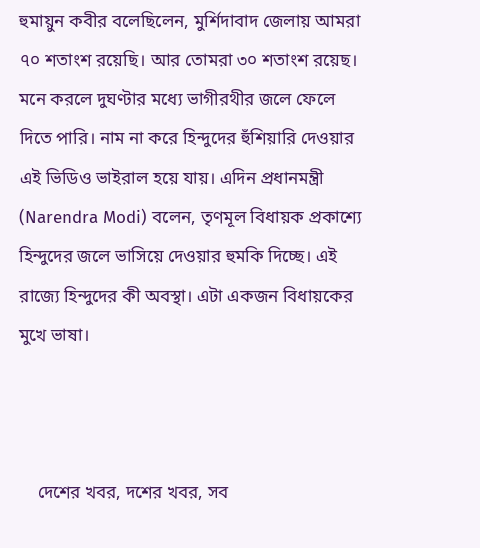হুমায়ুন কবীর বলেছিলেন, মুর্শিদাবাদ জেলায় আমরা ৭০ শতাংশ রয়েছি। আর তোমরা ৩০ শতাংশ রয়েছ। মনে করলে দুঘণ্টার মধ্যে ভাগীরথীর জলে ফেলে দিতে পারি। নাম না করে হিন্দুদের হুঁশিয়ারি দেওয়ার এই ভিডিও ভাইরাল হয়ে যায়। এদিন প্রধানমন্ত্রী (Narendra Modi) বলেন, তৃণমূল বিধায়ক প্রকাশ্যে হিন্দুদের জলে ভাসিয়ে দেওয়ার হুমকি দিচ্ছে। এই রাজ্যে হিন্দুদের কী অবস্থা। এটা একজন বিধায়কের মুখে ভাষা।



    দেশের খবর, দশের খবর, সব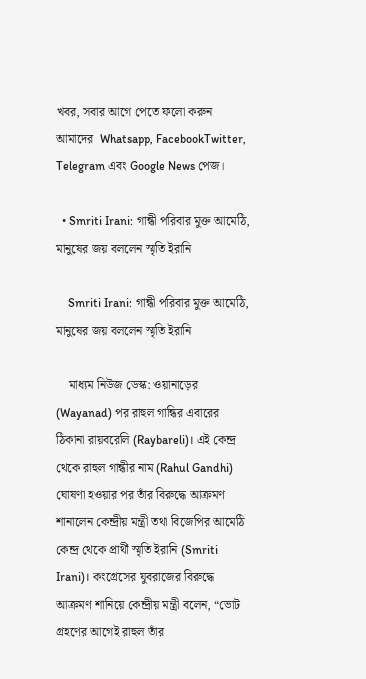খবর, সবার আগে পেতে ফলো করুন আমাদের  Whatsapp, FacebookTwitter, Telegram এবং Google News পেজ।

  • Smriti Irani: গান্ধী পরিবার মুক্ত আমেঠি, মানুষের জয় বললেন স্মৃতি ইরানি

    Smriti Irani: গান্ধী পরিবার মুক্ত আমেঠি, মানুষের জয় বললেন স্মৃতি ইরানি

    মাধ্যম নিউজ ডেস্ক: ওয়ানাড়ের (Wayanad) পর রাহুল গান্ধির এবারের ঠিকানা রায়বরেলি (Raybareli)। এই কেন্দ্র থেকে রাহুল গান্ধীর নাম (Rahul Gandhi) ঘোষণা হওয়ার পর তাঁর বিরুদ্ধে আক্রমণ শানালেন কেন্দ্রীয় মন্ত্রী তথা বিজেপির আমেঠি কেন্দ্র থেকে প্রার্থী স্মৃতি ইরানি (Smriti Irani)। কংগ্রেসের যুবরাজের বিরুদ্ধে আক্রমণ শানিয়ে কেন্দ্রীয় মন্ত্রী বলেন, “ভোট গ্রহণের আগেই রাহুল তাঁর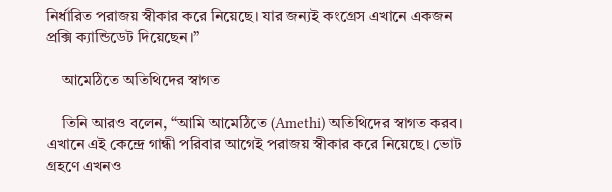নির্ধারিত পরাজয় স্বীকার করে নিয়েছে। যার জন্যই কংগ্রেস এখানে একজন প্রক্সি ক্যান্ডিডেট দিয়েছেন।”

    আমেঠিতে অতিথিদের স্বাগত

    তিনি আরও বলেন, “আমি আমেঠিতে (Amethi) অতিথিদের স্বাগত করব। এখানে এই কেন্দ্রে গান্ধী পরিবার আগেই পরাজয় স্বীকার করে নিয়েছে। ভোট গ্রহণে এখনও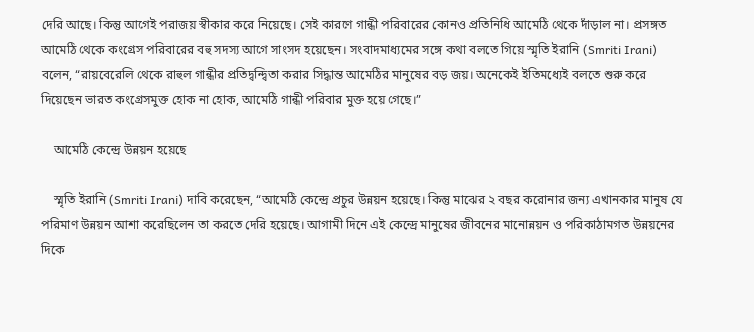দেরি আছে। কিন্তু আগেই পরাজয় স্বীকার করে নিয়েছে। সেই কারণে গান্ধী পরিবারের কোনও প্রতিনিধি আমেঠি থেকে দাঁড়াল না। প্রসঙ্গত আমেঠি থেকে কংগ্রেস পরিবারের বহু সদস্য আগে সাংসদ হয়েছেন। সংবাদমাধ্যমের সঙ্গে কথা বলতে গিয়ে স্মৃতি ইরানি (Smriti Irani) বলেন, “রায়বেরেলি থেকে রাহুল গান্ধীর প্রতিদ্বন্দ্বিতা করার সিদ্ধান্ত আমেঠির মানুষের বড় জয়। অনেকেই ইতিমধ্যেই বলতে শুরু করে দিয়েছেন ভারত কংগ্রেসমুক্ত হোক না হোক, আমেঠি গান্ধী পরিবার মুক্ত হয়ে গেছে।”

    আমেঠি কেন্দ্রে উন্নয়ন হয়েছে

    স্মৃতি ইরানি (Smriti Irani) দাবি করেছেন, “আমেঠি কেন্দ্রে প্রচুর উন্নয়ন হয়েছে। কিন্তু মাঝের ২ বছর করোনার জন্য এখানকার মানুষ যে পরিমাণ উন্নয়ন আশা করেছিলেন তা করতে দেরি হয়েছে। আগামী দিনে এই কেন্দ্রে মানুষের জীবনের মানোন্নয়ন ও পরিকাঠামগত উন্নয়নের দিকে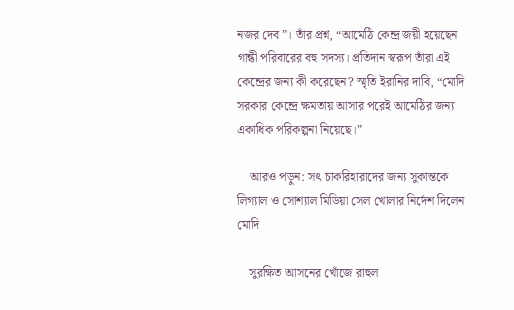নজর দেব”। তাঁর প্রশ্ন, “আমেঠি কেন্দ্র জয়ী হয়েছেন গান্ধী পরিবারের বহু সদস্য। প্রতিদান স্বরূপ তাঁরা এই কেন্দ্রের জন্য কী করেছেন? স্মৃতি ইরানির দাবি, “মোদি সরকার কেন্দ্রে ক্ষমতায় আসার পরেই আমেঠির জন্য একাধিক পরিকল্পনা নিয়েছে।”

    আরও পড়ুন: সৎ চাকরিহারাদের জন্য সুকান্তকে লিগ্যাল ও সোশ্যাল মিডিয়া সেল খোলার নির্দেশ দিলেন মোদি

    সুরক্ষিত আসনের খোঁজে রাহুল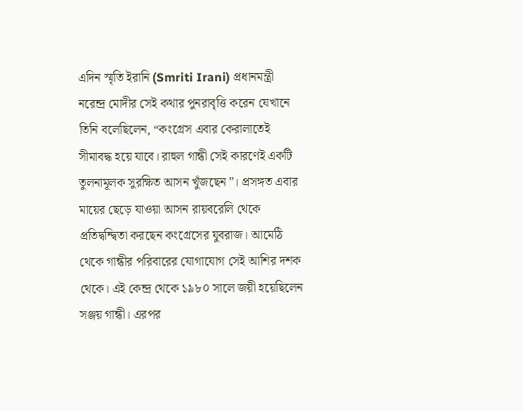এদিন স্মৃতি ইরানি (Smriti Irani) প্রধানমন্ত্রী নরেন্দ্র মোদীর সেই কথার পুনরাবৃত্তি করেন যেখানে তিনি বলেছিলেন, “কংগ্রেস এবার কেরালাতেই সীমাবদ্ধ হয়ে যাবে। রাহুল গান্ধী সেই কারণেই একটি তুলনামূলক সুরক্ষিত আসন খুঁজছেন”। প্রসঙ্গত এবার মায়ের ছেড়ে যাওয়া আসন রায়বরেলি থেকে প্রতিদ্বন্দ্বিতা করছেন কংগ্রেসের যুবরাজ। আমেঠি থেকে গান্ধীর পরিবারের যোগাযোগ সেই আশির দশক থেকে। এই কেন্দ্র থেকে ১৯৮০ সালে জয়ী হয়েছিলেন সঞ্জয় গান্ধী। এরপর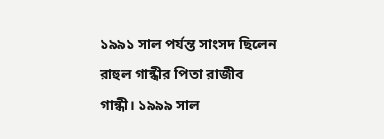১৯৯১ সাল পর্যন্ত সাংসদ ছিলেন রাহুল গান্ধীর পিতা রাজীব গান্ধী। ১৯৯৯ সাল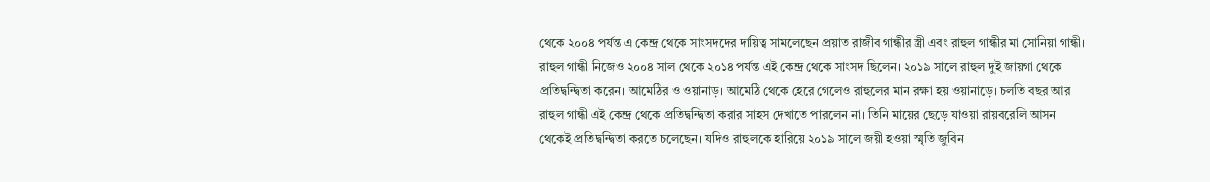থেকে ২০০৪ পর্যন্ত এ কেন্দ্র থেকে সাংসদদের দায়িত্ব সামলেছেন প্রয়াত রাজীব গান্ধীর স্ত্রী এবং রাহুল গান্ধীর মা সোনিয়া গান্ধী। রাহুল গান্ধী নিজেও ২০০৪ সাল থেকে ২০১৪ পর্যন্ত এই কেন্দ্র থেকে সাংসদ ছিলেন। ২০১৯ সালে রাহুল দুই জায়গা থেকে প্রতিদ্বন্দ্বিতা করেন। আমেঠির ও ওয়ানাড়। আমেঠি থেকে হেরে গেলেও রাহুলের মান রক্ষা হয় ওয়ানাড়ে। চলতি বছর আর রাহুল গান্ধী এই কেন্দ্র থেকে প্রতিদ্বন্দ্বিতা করার সাহস দেখাতে পারলেন না। তিনি মায়ের ছেড়ে যাওয়া রায়বরেলি আসন থেকেই প্রতিদ্বন্দ্বিতা করতে চলেছেন। যদিও রাহুলকে হারিয়ে ২০১৯ সালে জয়ী হওয়া স্মৃতি জুবিন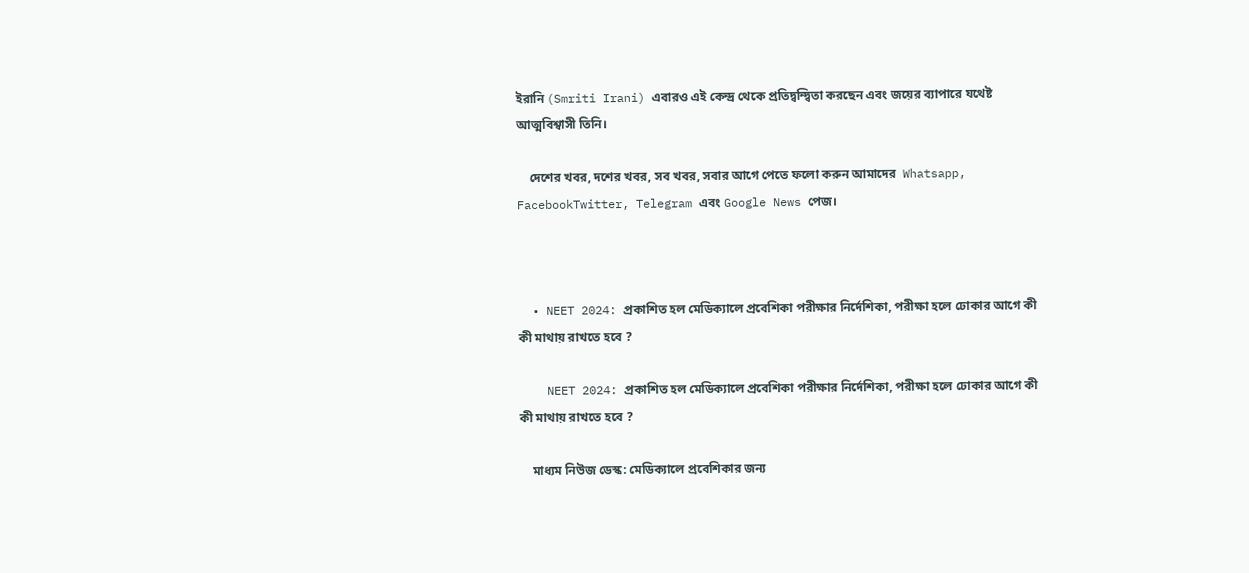ইরানি (Smriti Irani) এবারও এই কেন্দ্র থেকে প্রতিদ্বন্দ্বিতা করছেন এবং জয়ের ব্যাপারে যথেষ্ট আত্মবিশ্বাসী তিনি।

    দেশের খবর, দশের খবর, সব খবর, সবার আগে পেতে ফলো করুন আমাদের  Whatsapp, FacebookTwitter, Telegram এবং Google News পেজ।



  • NEET 2024: প্রকাশিত হল মেডিক্যালে প্রবেশিকা পরীক্ষার নির্দেশিকা, পরীক্ষা হলে ঢোকার আগে কী কী মাথায় রাখতে হবে ?

    NEET 2024: প্রকাশিত হল মেডিক্যালে প্রবেশিকা পরীক্ষার নির্দেশিকা, পরীক্ষা হলে ঢোকার আগে কী কী মাথায় রাখতে হবে ?

    মাধ্যম নিউজ ডেস্ক: মেডিক্যালে প্রবেশিকার জন্য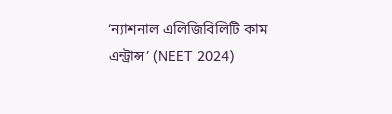‘ন্যাশনাল এলিজিবিলিটি কাম এন্ট্রান্স’ (NEET 2024)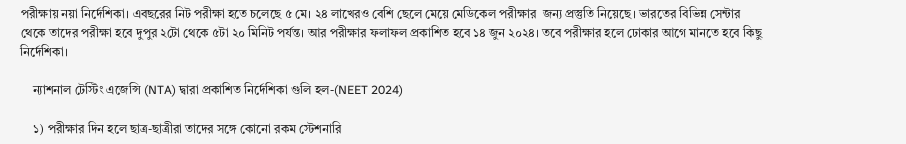পরীক্ষায় নয়া নির্দেশিকা। এবছরের নিট পরীক্ষা হতে চলেছে ৫ মে। ২৪ লাখেরও বেশি ছেলে মেয়ে মেডিকেল পরীক্ষার  জন্য প্রস্তুতি নিয়েছে। ভারতের বিভিন্ন সেন্টার থেকে তাদের পরীক্ষা হবে দুপুর ২টো থেকে ৫টা ২০ মিনিট পর্যন্ত। আর পরীক্ষার ফলাফল প্রকাশিত হবে ১৪ জুন ২০২৪। তবে পরীক্ষার হলে ঢোকার আগে মানতে হবে কিছু নির্দেশিকা।

    ন্যাশনাল টেস্টিং এজেন্সি (NTA) দ্বারা প্রকাশিত নির্দেশিকা গুলি হল-(NEET 2024)

    ১) পরীক্ষার দিন হলে ছাত্র-ছাত্রীরা তাদের সঙ্গে কোনো রকম স্টেশনারি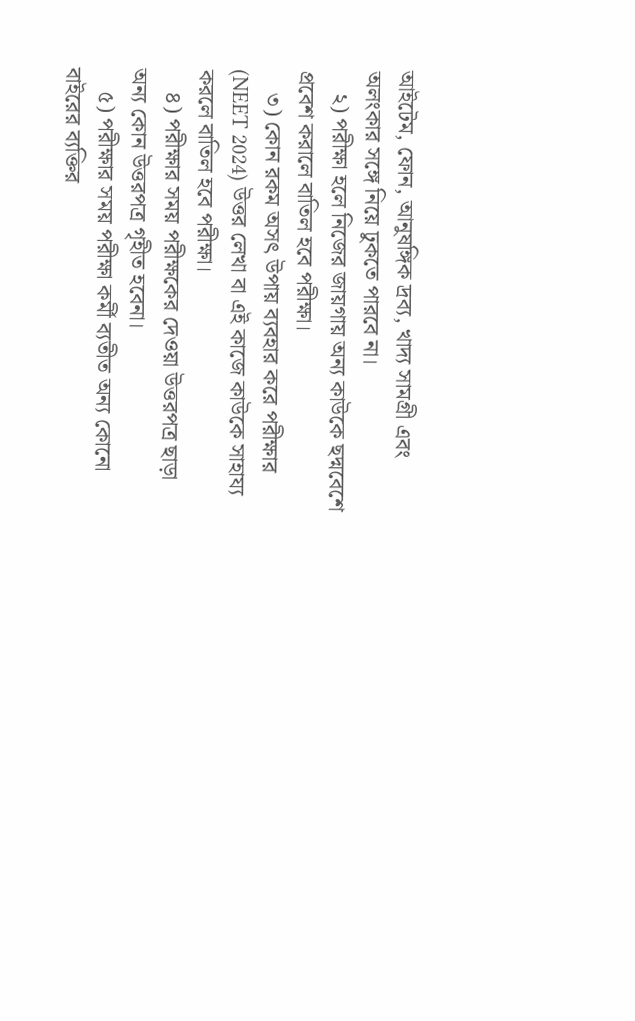আইটেম, ফোন, আনুষঙ্গিক দ্রব্য, খাদ্য সামগ্রী এবং অলংকার সঙ্গে নিয়ে ঢুকতে পারবে না।
    ২) পরীক্ষা হলে নিজের জায়গায় অন্য কাউকে ছদ্মবেশে প্রবেশ করালে বাতিল হবে পরীক্ষা।
    ৩) কোন রকম অসৎ উপায় ব্যবহার করে পরীক্ষার (NEET 2024) উত্তর লেখা বা এই কাজে কাউকে সাহায্য করলে বাতিল হবে পরীক্ষা।
    ৪) পরীক্ষার সময় পরীক্ষকের দেওয়া উত্তরপত্র ছাড়া অন্য কোন উত্তরপত্র গৃহীত হবেনা।
    ৫) পরীক্ষার সময় পরীক্ষা কর্মী ব্যতীত অন্য কোনো বাইরের ব্যক্তির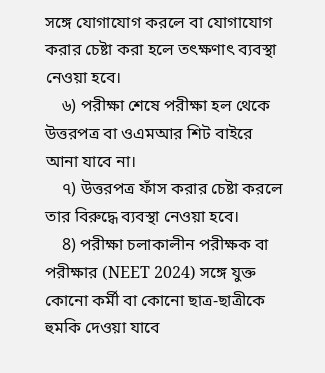সঙ্গে যোগাযোগ করলে বা যোগাযোগ করার চেষ্টা করা হলে তৎক্ষণাৎ ব্যবস্থা নেওয়া হবে।
    ৬) পরীক্ষা শেষে পরীক্ষা হল থেকে উত্তরপত্র বা ওএমআর শিট বাইরে আনা যাবে না।
    ৭) উত্তরপত্র ফাঁস করার চেষ্টা করলে তার বিরুদ্ধে ব্যবস্থা নেওয়া হবে।
    8) পরীক্ষা চলাকালীন পরীক্ষক বা পরীক্ষার (NEET 2024) সঙ্গে যুক্ত কোনো কর্মী বা কোনো ছাত্র-ছাত্রীকে হুমকি দেওয়া যাবে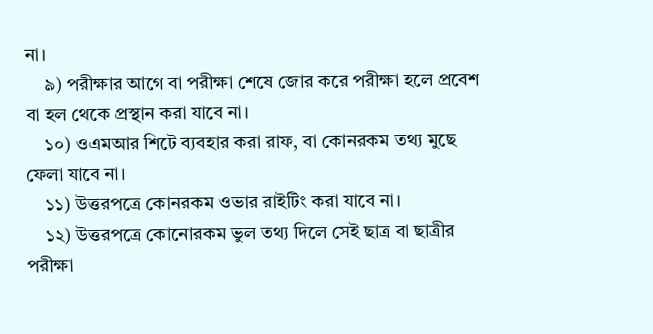না।
    ৯) পরীক্ষার আগে বা পরীক্ষা শেষে জোর করে পরীক্ষা হলে প্রবেশ বা হল থেকে প্রস্থান করা যাবে না।
    ১০) ওএমআর শিটে ব্যবহার করা রাফ, বা কোনরকম তথ্য মুছে ফেলা যাবে না।
    ১১) উত্তরপত্রে কোনরকম ওভার রাইটিং করা যাবে না।
    ১২) উত্তরপত্রে কোনোরকম ভুল তথ্য দিলে সেই ছাত্র বা ছাত্রীর পরীক্ষা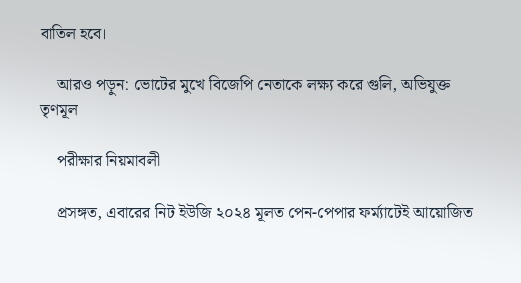বাতিল হবে।

    আরও পড়ুন: ভোটের মুখে বিজেপি নেতাকে লক্ষ্য করে গুলি, অভিযুক্ত তৃণমূল

    পরীক্ষার নিয়মাবলী

    প্রসঙ্গত, এবারের নিট ইউজি ২০২৪ মূলত পেন-পেপার ফর্ম্যাটেই আয়োজিত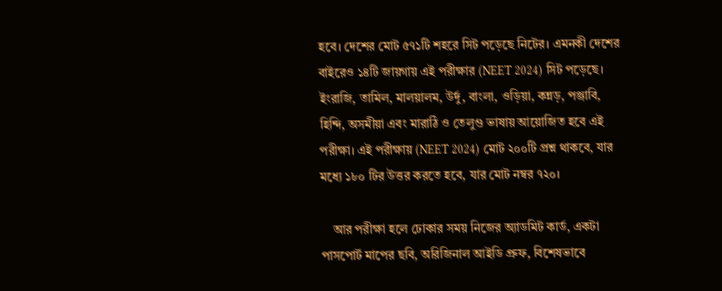হবে। দেশের মোট ৫৭১টি শহরে সিট পড়েছে নিটের। এমনকী দেশের বাইরেও ১৪টি জায়গায় এই পরীক্ষার (NEET 2024) সিট পড়েছে। ইংরাজি, তামিল, মালয়ালম, উর্দু, বাংলা, ওড়িয়া, কন্নড়, পঞ্জাবি, হিন্দি, অসমীয়া এবং মারাঠি ও তেলুগু ভাষায় আয়োজিত হবে এই পরীক্ষা। এই পরীক্ষায় (NEET 2024) মোট ২০০টি প্রশ্ন থাকবে, যার মধ্যে ১৮০ টির উত্তর করতে হবে, যার মোট নম্বর ৭২০।

    আর পরীক্ষা হলে ঢোকার সময় নিজের অ্যাডমিট কার্ড, একটা পাসপোর্ট মাপের ছবি, অরিজিনাল আইডি প্রুফ, বিশেষভাবে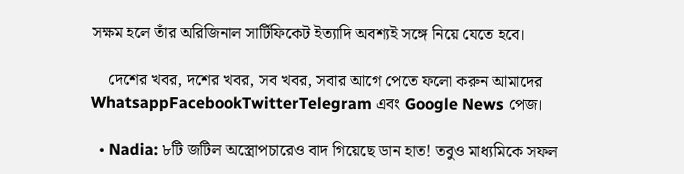সক্ষম হলে তাঁর অরিজিনাল সার্টিফিকেট ইত্যাদি অবশ্যই সঙ্গে নিয়ে যেতে হবে।

    দেশের খবর, দশের খবর, সব খবর, সবার আগে পেতে ফলো করুন আমাদের  WhatsappFacebookTwitterTelegram এবং Google News পেজ।

  • Nadia: ৮টি জটিল অস্ত্রোপচারেও বাদ গিয়েছে ডান হাত! তবুও মাধ্যমিকে সফল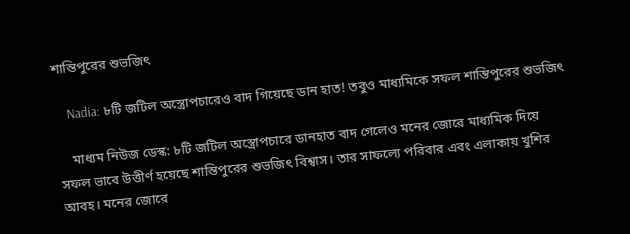শান্তিপুরের শুভজিৎ

    Nadia: ৮টি জটিল অস্ত্রোপচারেও বাদ গিয়েছে ডান হাত! তবুও মাধ্যমিকে সফল শান্তিপুরের শুভজিৎ

    মাধ্যম নিউজ ডেস্ক: ৮টি জটিল অস্ত্রোপচারে ডানহাত বাদ গেলেও মনের জোরে মাধ্যমিক দিয়ে সফল ভাবে উত্তীর্ণ হয়েছে শান্তিপুরের শুভজিৎ বিশ্বাস। তার সাফল্যে পরিবার এবং এলাকায় খুশির আবহ। মনের জোরে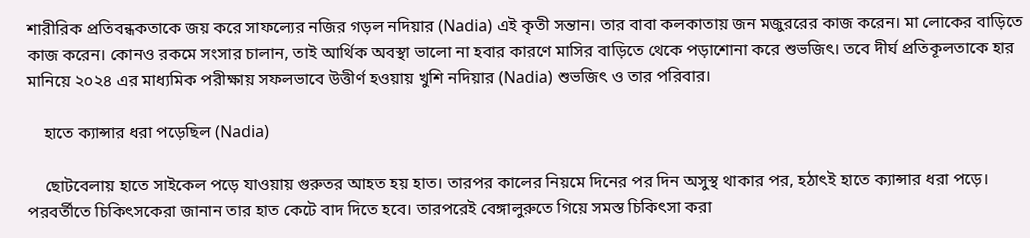শারীরিক প্রতিবন্ধকতাকে জয় করে সাফল্যের নজির গড়ল নদিয়ার (Nadia) এই কৃতী সন্তান। তার বাবা কলকাতায় জন মজুররের কাজ করেন। মা লোকের বাড়িতে কাজ করেন। কোনও রকমে সংসার চালান, তাই আর্থিক অবস্থা ভালো না হবার কারণে মাসির বাড়িতে থেকে পড়াশোনা করে শুভজিৎ। তবে দীর্ঘ প্রতিকূলতাকে হার মানিয়ে ২০২৪ এর মাধ্যমিক পরীক্ষায় সফলভাবে উত্তীর্ণ হওয়ায় খুশি নদিয়ার (Nadia) শুভজিৎ ও তার পরিবার।

    হাতে ক্যান্সার ধরা পড়েছিল (Nadia)

    ছোটবেলায় হাতে সাইকেল পড়ে যাওয়ায় গুরুতর আহত হয় হাত। তারপর কালের নিয়মে দিনের পর দিন অসুস্থ থাকার পর, হঠাৎই হাতে ক্যান্সার ধরা পড়ে। পরবর্তীতে চিকিৎসকেরা জানান তার হাত কেটে বাদ দিতে হবে। তারপরেই বেঙ্গালুরুতে গিয়ে সমস্ত চিকিৎসা করা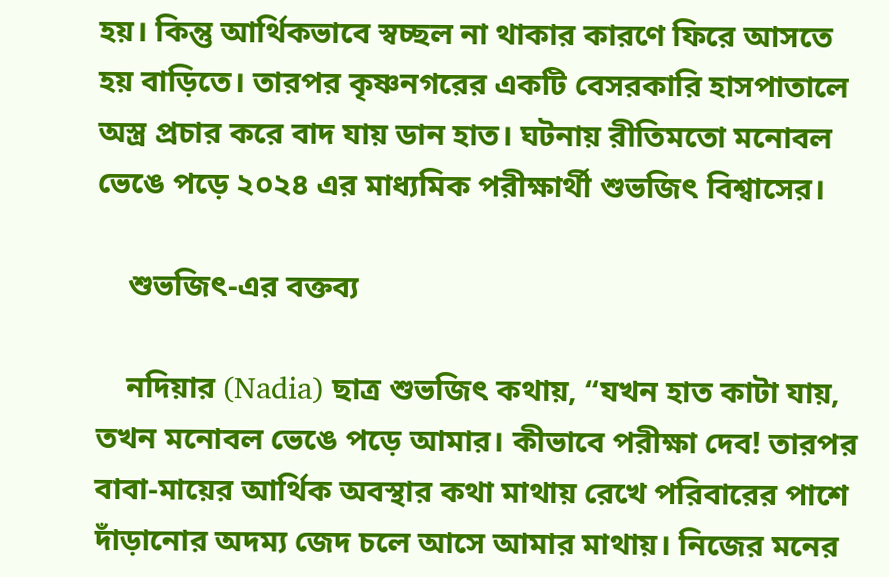হয়। কিন্তু আর্থিকভাবে স্বচ্ছল না থাকার কারণে ফিরে আসতে হয় বাড়িতে। তারপর কৃষ্ণনগরের একটি বেসরকারি হাসপাতালে অস্ত্র প্রচার করে বাদ যায় ডান হাত। ঘটনায় রীতিমতো মনোবল ভেঙে পড়ে ২০২৪ এর মাধ্যমিক পরীক্ষার্থী শুভজিৎ বিশ্বাসের।

    শুভজিৎ-এর বক্তব্য

    নদিয়ার (Nadia) ছাত্র শুভজিৎ কথায়, “যখন হাত কাটা যায়, তখন মনোবল ভেঙে পড়ে আমার। কীভাবে পরীক্ষা দেব! তারপর বাবা-মায়ের আর্থিক অবস্থার কথা মাথায় রেখে পরিবারের পাশে দাঁড়ানোর অদম্য জেদ চলে আসে আমার মাথায়। নিজের মনের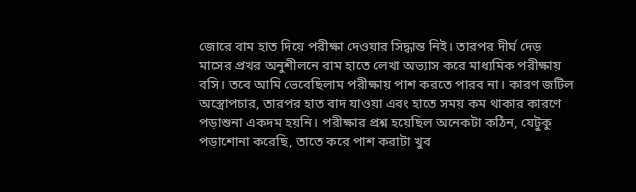জোরে বাম হাত দিয়ে পরীক্ষা দেওয়ার সিদ্ধান্ত নিই। তারপর দীর্ঘ দেড় মাসের প্রখর অনুশীলনে বাম হাতে লেখা অভ্যাস করে মাধ্যমিক পরীক্ষায় বসি। তবে আমি ভেবেছিলাম পরীক্ষায় পাশ করতে পারব না। কারণ জটিল অস্ত্রোপচার, তারপর হাত বাদ যাওয়া এবং হাতে সময় কম থাকার কারণে পড়াশুনা একদম হয়নি। পরীক্ষার প্রশ্ন হয়েছিল অনেকটা কঠিন, যেটুকু পড়াশোনা করেছি, তাতে করে পাশ করাটা খুব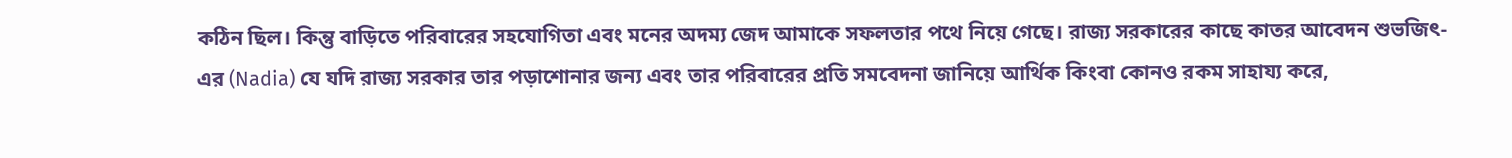কঠিন ছিল। কিন্তু বাড়িতে পরিবারের সহযোগিতা এবং মনের অদম্য জেদ আমাকে সফলতার পথে নিয়ে গেছে। রাজ্য সরকারের কাছে কাতর আবেদন শুভজিৎ-এর (Nadia) যে যদি রাজ্য সরকার তার পড়াশোনার জন্য এবং তার পরিবারের প্রতি সমবেদনা জানিয়ে আর্থিক কিংবা কোনও রকম সাহায্য করে,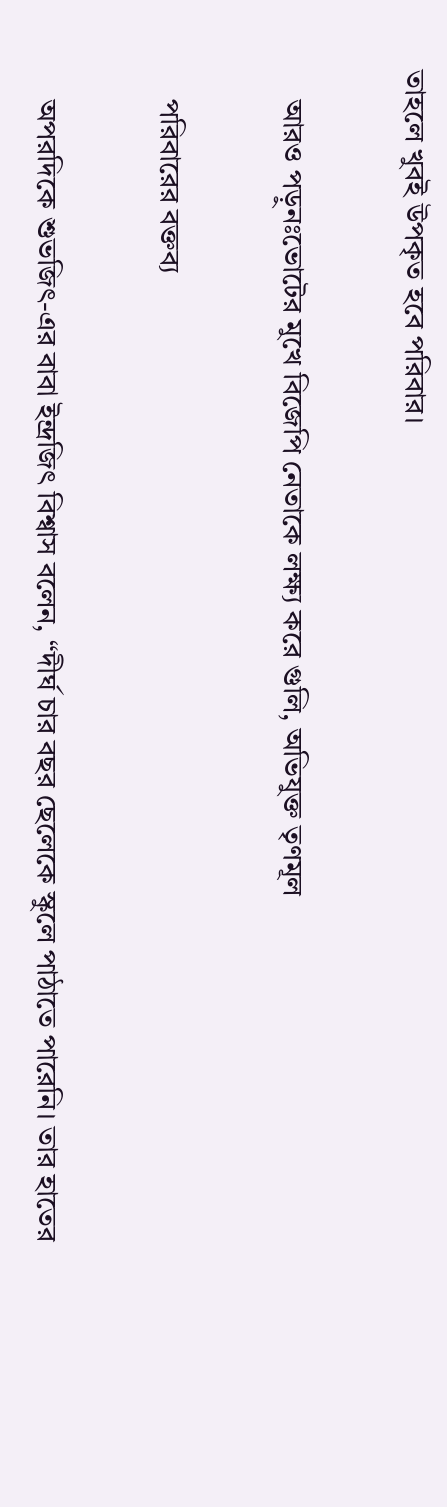তাহলে খুবই উপকৃত হবে পরিবার।

    আরও পড়ুনঃভোটের মুখে বিজেপি নেতাকে লক্ষ্য করে গুলি, অভিযুক্ত তৃণমূল

    পরিবারের বক্তব্য

    অপরদিকে শুভজিৎ-এর বাবা ইন্দ্রজিৎ বিশ্বাস বলেন, “দীর্ঘ চার বছর ছেলেকে স্কুলে পাঠাতে পারেনি। তার হাতের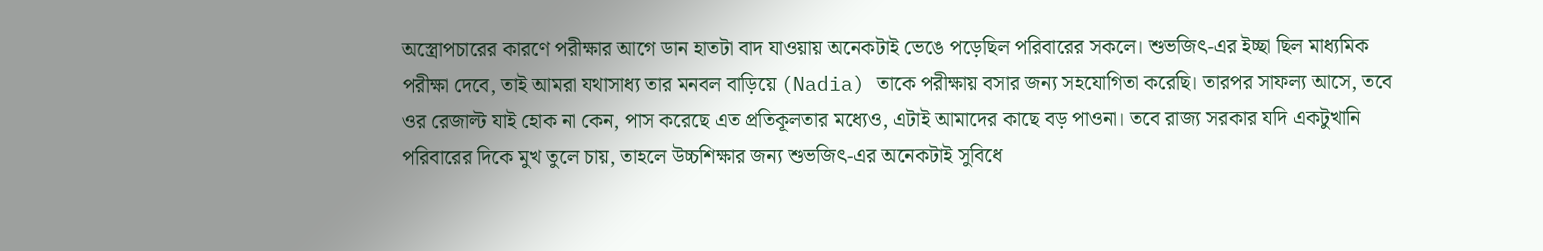অস্ত্রোপচারের কারণে পরীক্ষার আগে ডান হাতটা বাদ যাওয়ায় অনেকটাই ভেঙে পড়েছিল পরিবারের সকলে। শুভজিৎ-এর ইচ্ছা ছিল মাধ্যমিক পরীক্ষা দেবে, তাই আমরা যথাসাধ্য তার মনবল বাড়িয়ে (Nadia) তাকে পরীক্ষায় বসার জন্য সহযোগিতা করেছি। তারপর সাফল্য আসে, তবে ওর রেজাল্ট যাই হোক না কেন, পাস করেছে এত প্রতিকূলতার মধ্যেও, এটাই আমাদের কাছে বড় পাওনা। তবে রাজ্য সরকার যদি একটুখানি পরিবারের দিকে মুখ তুলে চায়, তাহলে উচ্চশিক্ষার জন্য শুভজিৎ-এর অনেকটাই সুবিধে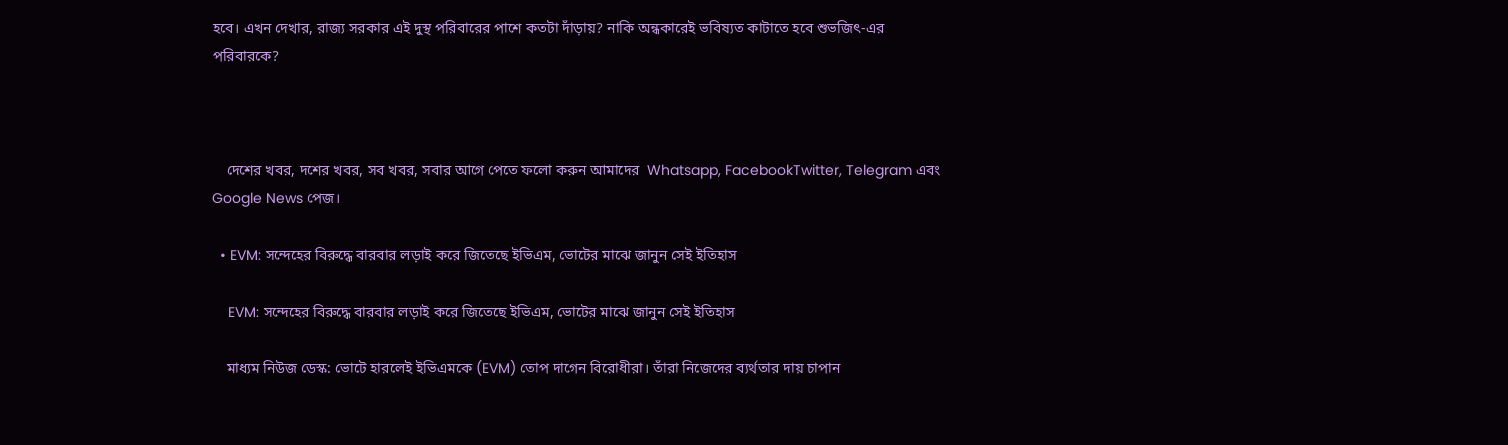হবে। এখন দেখার, রাজ্য সরকার এই দুস্থ পরিবারের পাশে কতটা দাঁড়ায়? নাকি অন্ধকারেই ভবিষ্যত কাটাতে হবে শুভজিৎ-এর পরিবারকে?



    দেশের খবর, দশের খবর, সব খবর, সবার আগে পেতে ফলো করুন আমাদের  Whatsapp, FacebookTwitter, Telegram এবং Google News পেজ।

  • EVM: সন্দেহের বিরুদ্ধে বারবার লড়াই করে জিতেছে ইভিএম, ভোটের মাঝে জানুন সেই ইতিহাস

    EVM: সন্দেহের বিরুদ্ধে বারবার লড়াই করে জিতেছে ইভিএম, ভোটের মাঝে জানুন সেই ইতিহাস

    মাধ্যম নিউজ ডেস্ক: ভোটে হারলেই ইভিএমকে (EVM) তোপ দাগেন বিরোধীরা। তাঁরা নিজেদের ব্যর্থতার দায় চাপান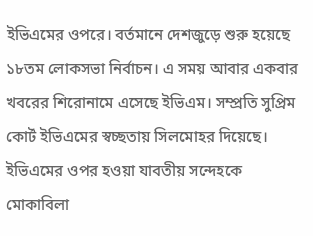ইভিএমের ওপরে। বর্তমানে দেশজুড়ে শুরু হয়েছে ১৮তম লোকসভা নির্বাচন। এ সময় আবার একবার খবরের শিরোনামে এসেছে ইভিএম। সম্প্রতি সুপ্রিম কোর্ট ইভিএমের স্বচ্ছতায় সিলমোহর দিয়েছে। ইভিএমের ওপর হওয়া যাবতীয় সন্দেহকে মোকাবিলা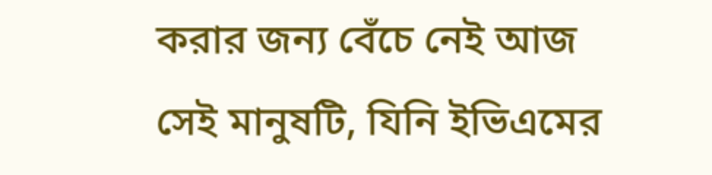করার জন্য বেঁচে নেই আজ সেই মানুষটি, যিনি ইভিএমের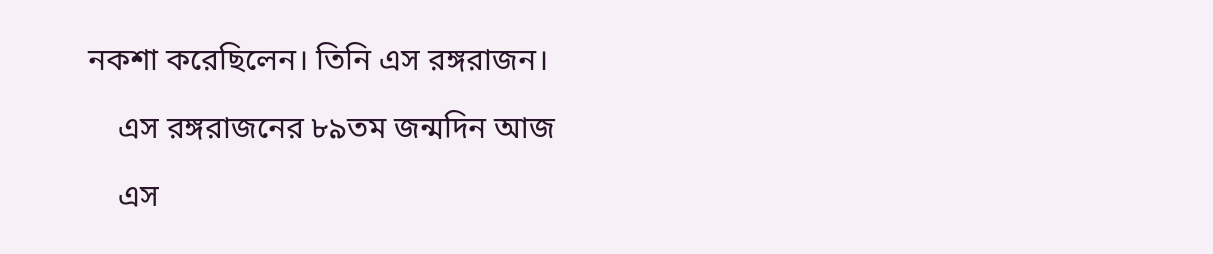নকশা করেছিলেন। তিনি এস রঙ্গরাজন।

    এস রঙ্গরাজনের ৮৯তম জন্মদিন আজ

    এস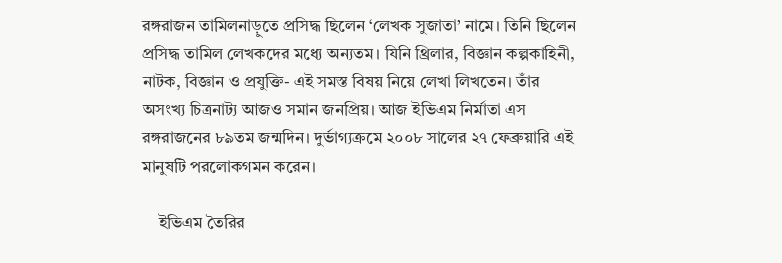রঙ্গরাজন তামিলনাড়ুতে প্রসিদ্ধ ছিলেন ‘লেখক সুজাতা’ নামে। তিনি ছিলেন প্রসিদ্ধ তামিল লেখকদের মধ্যে অন্যতম। যিনি থ্রিলার, বিজ্ঞান কল্পকাহিনী, নাটক, বিজ্ঞান ও প্রযুক্তি- এই সমস্ত বিষয় নিয়ে লেখা লিখতেন। তাঁর অসংখ্য চিত্রনাট্য আজও সমান জনপ্রিয়। আজ ইভিএম নির্মাতা এস রঙ্গরাজনের ৮৯তম জন্মদিন। দুর্ভাগ্যক্রমে ২০০৮ সালের ২৭ ফেব্রুয়ারি এই মানুষটি পরলোকগমন করেন।

    ইভিএম তৈরির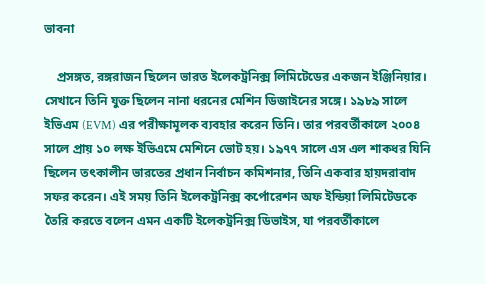ভাবনা

    প্রসঙ্গত, রঙ্গরাজন ছিলেন ভারত ইলেকট্রনিক্স লিমিটেডের একজন ইঞ্জিনিয়ার। সেখানে তিনি যুক্ত ছিলেন নানা ধরনের মেশিন ডিজাইনের সঙ্গে। ১৯৮৯ সালে ইভিএম (EVM) এর পরীক্ষামূলক ব্যবহার করেন তিনি। তার পরবর্তীকালে ২০০৪ সালে প্রায় ১০ লক্ষ ইভিএমে মেশিনে ভোট হয়। ১৯৭৭ সালে এস এল শাকধর যিনি ছিলেন তৎকালীন ভারতের প্রধান নির্বাচন কমিশনার, তিনি একবার হায়দরাবাদ সফর করেন। এই সময় তিনি ইলেকট্রনিক্স কর্পোরেশন অফ ইন্ডিয়া লিমিটেডকে তৈরি করতে বলেন এমন একটি ইলেকট্রনিক্স ডিভাইস, যা পরবর্তীকালে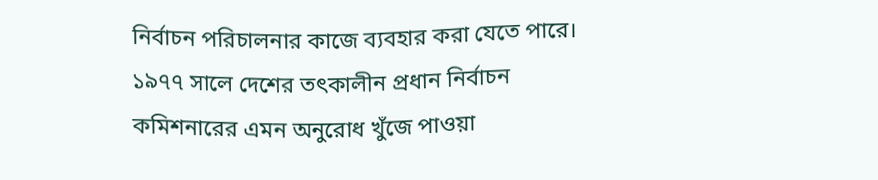নির্বাচন পরিচালনার কাজে ব্যবহার করা যেতে পারে। ১৯৭৭ সালে দেশের তৎকালীন প্রধান নির্বাচন কমিশনারের এমন অনুরোধ খুঁজে পাওয়া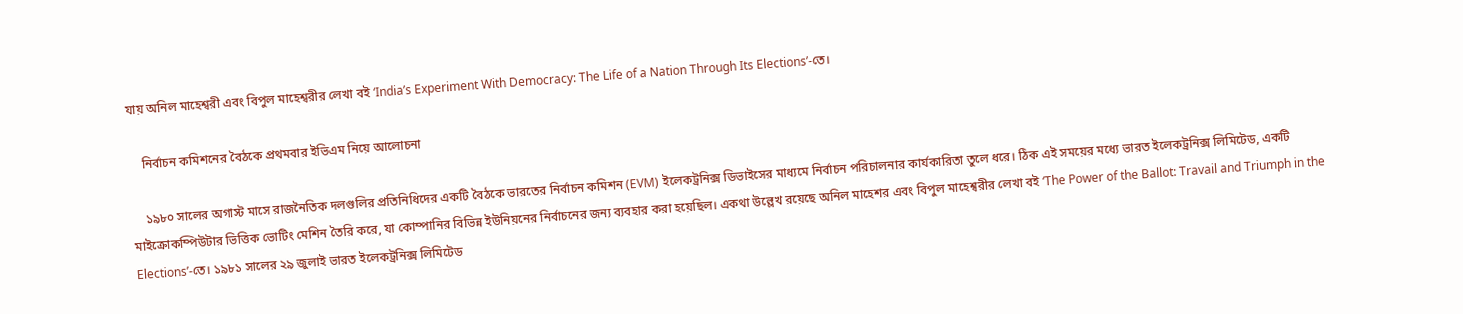যায় অনিল মাহেশ্বরী এবং বিপুল মাহেশ্বরীর লেখা বই ‘India’s Experiment With Democracy: The Life of a Nation Through Its Elections’-তে।

    নির্বাচন কমিশনের বৈঠকে প্রথমবার ইভিএম নিয়ে আলোচনা

    ১৯৮০ সালের অগাস্ট মাসে রাজনৈতিক দলগুলির প্রতিনিধিদের একটি বৈঠকে ভারতের নির্বাচন কমিশন (EVM) ইলেকট্রনিক্স ডিভাইসের মাধ্যমে নির্বাচন পরিচালনার কার্যকারিতা তুলে ধরে। ঠিক এই সময়ের মধ্যে ভারত ইলেকট্রনিক্স লিমিটেড, একটি মাইক্রোকম্পিউটার ভিত্তিক ভোটিং মেশিন তৈরি করে, যা কোম্পানির বিভিন্ন ইউনিয়নের নির্বাচনের জন্য ব্যবহার করা হয়েছিল। একথা উল্লেখ রয়েছে অনিল মাহেশর এবং বিপুল মাহেশ্বরীর লেখা বই ‘The Power of the Ballot: Travail and Triumph in the Elections’-তে। ১৯৮১ সালের ২৯ জুলাই ভারত ইলেকট্রনিক্স লিমিটেড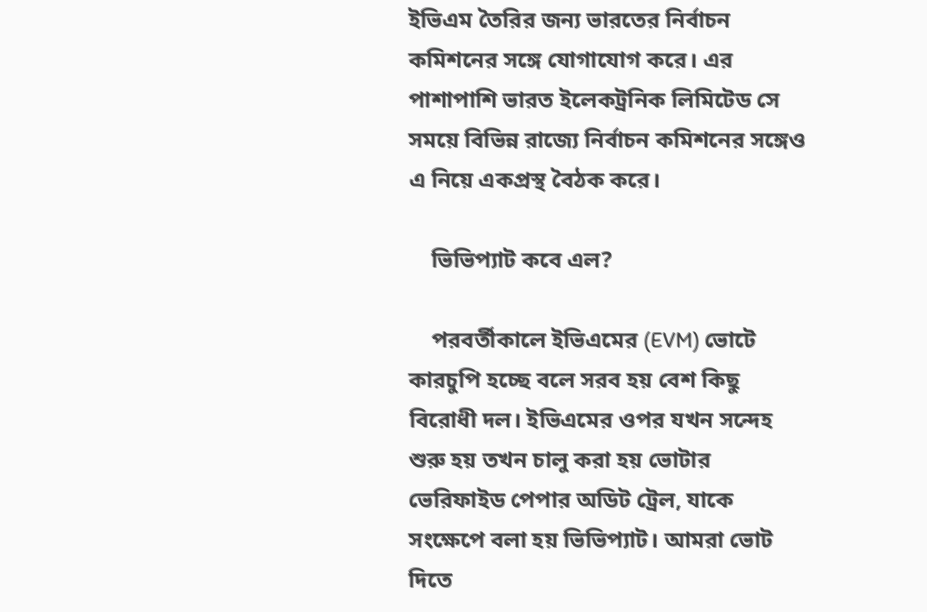ইভিএম তৈরির জন্য ভারতের নির্বাচন কমিশনের সঙ্গে যোগাযোগ করে। এর পাশাপাশি ভারত ইলেকট্রনিক লিমিটেড সে সময়ে বিভিন্ন রাজ্যে নির্বাচন কমিশনের সঙ্গেও এ নিয়ে একপ্রস্থ বৈঠক করে।

    ভিভিপ্যাট কবে এল?

    পরবর্তীকালে ইভিএমের (EVM) ভোটে কারচুপি হচ্ছে বলে সরব হয় বেশ কিছু বিরোধী দল। ইভিএমের ওপর যখন সন্দেহ শুরু হয় তখন চালু করা হয় ভোটার ভেরিফাইড পেপার অডিট ট্রেল, যাকে সংক্ষেপে বলা হয় ভিভিপ্যাট। আমরা ভোট দিতে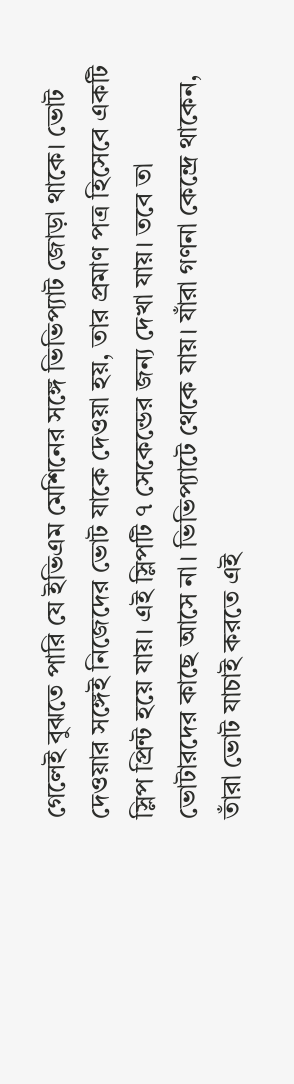গেলেই বুঝতে পারি যে ইভিএম মেশিনের সঙ্গে ভিভিপ্যাট জোড়া থাকে। ভোট দেওয়ার সঙ্গেই নিজেদের ভোট যাকে দেওয়া হয়, তার প্রমাণ পত্র হিসেবে একটি স্লিপ প্রিন্ট হয়ে যায়। এই স্লিপটি ৭ সেকেন্ডের জন্য দেখা যায়। তবে তা ভোটারদের কাছে আসে না। ভিভিপ্যাটে থেকে যায়। যাঁরা গণনা কেন্দ্রে থাকেন, তাঁরা ভোট যাচাই করতে এই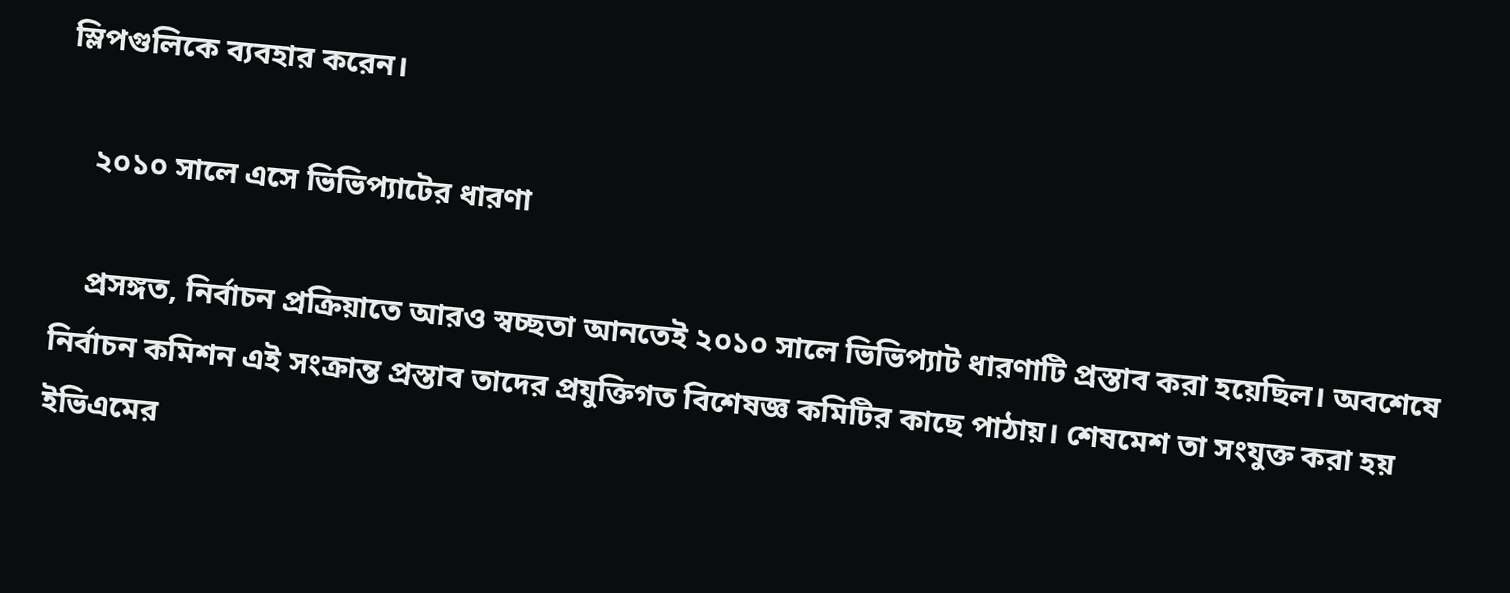স্লিপগুলিকে ব্যবহার করেন।

    ২০১০ সালে এসে ভিভিপ্যাটের ধারণা

    প্রসঙ্গত, নির্বাচন প্রক্রিয়াতে আরও স্বচ্ছতা আনতেই ২০১০ সালে ভিভিপ্যাট ধারণাটি প্রস্তাব করা হয়েছিল। অবশেষে নির্বাচন কমিশন এই সংক্রান্ত প্রস্তাব তাদের প্রযুক্তিগত বিশেষজ্ঞ কমিটির কাছে পাঠায়। শেষমেশ তা সংযুক্ত করা হয় ইভিএমের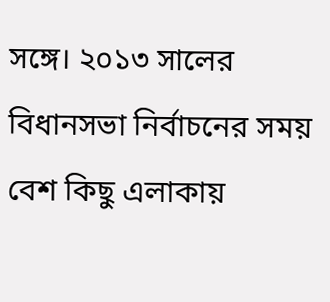সঙ্গে। ২০১৩ সালের বিধানসভা নির্বাচনের সময় বেশ কিছু এলাকায়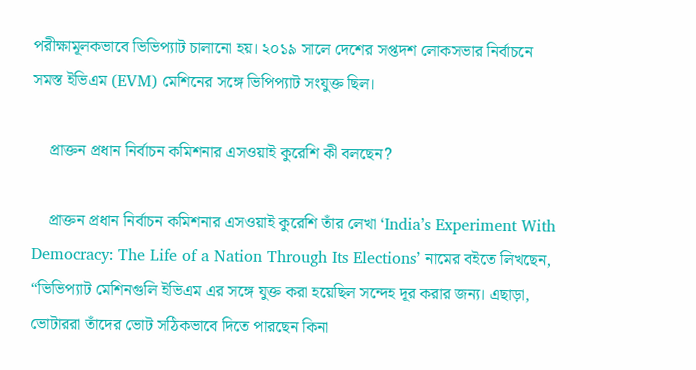পরীক্ষামূলকভাবে ভিভিপ্যাট চালানো হয়। ২০১৯ সালে দেশের সপ্তদশ লোকসভার নির্বাচনে সমস্ত ইভিএম (EVM) মেশিনের সঙ্গে ভিপিপ্যাট সংযুক্ত ছিল।

    প্রাক্তন প্রধান নির্বাচন কমিশনার এসওয়াই কুরেশি কী বলছেন?

    প্রাক্তন প্রধান নির্বাচন কমিশনার এসওয়াই কুরেশি তাঁর লেখা ‘India’s Experiment With Democracy: The Life of a Nation Through Its Elections’ নামের বইতে লিখছেন, “ভিভিপ্যাট মেশিনগুলি ইভিএম এর সঙ্গে যুক্ত করা হয়েছিল সন্দেহ দূর করার জন্য। এছাড়া, ভোটাররা তাঁদের ভোট সঠিকভাবে দিতে পারছেন কিনা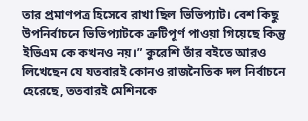তার প্রমাণপত্র হিসেবে রাখা ছিল ভিভিপ্যাট। বেশ কিছু উপনির্বাচনে ভিভিপ্যাটকে ত্রুটিপূর্ণ পাওয়া গিয়েছে কিন্তু ইভিএম কে কখনও নয়।” কুরেশি তাঁর বইতে আরও লিখেছেন যে যতবারই কোনও রাজনৈতিক দল নির্বাচনে হেরেছে, ততবারই মেশিনকে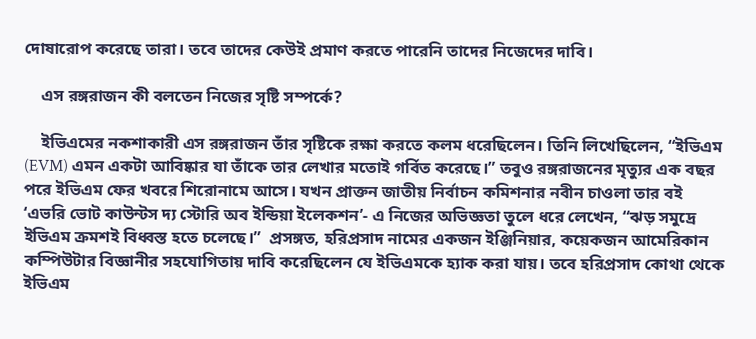দোষারোপ করেছে তারা। তবে তাদের কেউই প্রমাণ করতে পারেনি তাদের নিজেদের দাবি।

    এস রঙ্গরাজন কী বলতেন নিজের সৃষ্টি সম্পর্কে?

    ইভিএমের নকশাকারী এস রঙ্গরাজন তাঁর সৃষ্টিকে রক্ষা করতে কলম ধরেছিলেন। তিনি লিখেছিলেন, “ইভিএম (EVM) এমন একটা আবিষ্কার যা তাঁকে তার লেখার মতোই গর্বিত করেছে।” তবুও রঙ্গরাজনের মৃত্যুর এক বছর পরে ইভিএম ফের খবরে শিরোনামে আসে। যখন প্রাক্তন জাতীয় নির্বাচন কমিশনার নবীন চাওলা তার বই ‘এভরি ভোট কাউন্টস দ্য স্টোরি অব ইন্ডিয়া ইলেকশন’- এ নিজের অভিজ্ঞতা তুলে ধরে লেখেন, “ঝড় সমুদ্রে ইভিএম ক্রমশই বিধ্বস্ত হতে চলেছে।”  প্রসঙ্গত, হরিপ্রসাদ নামের একজন ইঞ্জিনিয়ার, কয়েকজন আমেরিকান কম্পিউটার বিজ্ঞানীর সহযোগিতায় দাবি করেছিলেন যে ইভিএমকে হ্যাক করা যায়। তবে হরিপ্রসাদ কোথা থেকে ইভিএম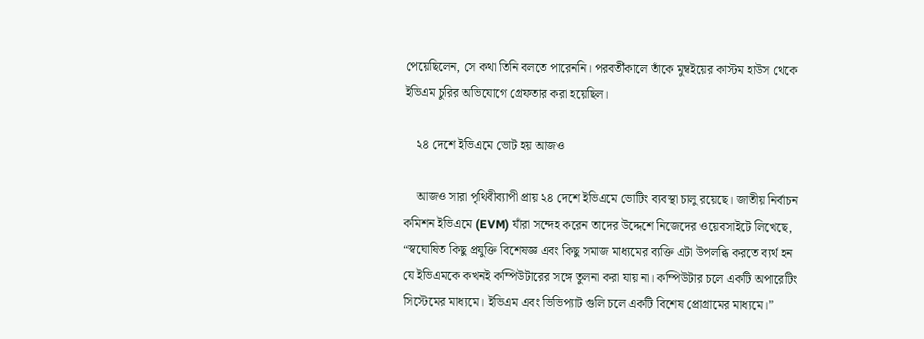পেয়েছিলেন, সে কথা তিনি বলতে পারেননি। পরবর্তীকালে তাঁকে মুম্বইয়ের কাস্টম হাউস থেকে ইভিএম চুরির অভিযোগে গ্রেফতার করা হয়েছিল।

    ২৪ দেশে ইভিএমে ভোট হয় আজও

    আজও সারা পৃথিবীব্যাপী প্রায় ২৪ দেশে ইভিএমে ভোটিং ব্যবস্থা চালু রয়েছে। জাতীয় নির্বাচন কমিশন ইভিএমে (EVM) যাঁরা সন্দেহ করেন তাদের উদ্দেশে নিজেদের ওয়েবসাইটে লিখেছে, “স্বঘোষিত কিছু প্রযুক্তি বিশেষজ্ঞ এবং কিছু সমাজ মাধ্যমের ব্যক্তি এটা উপলব্ধি করতে ব্যর্থ হন যে ইভিএমকে কখনই কম্পিউটারের সঙ্গে তুলনা করা যায় না। কম্পিউটার চলে একটি অপারেটিং সিস্টেমের মাধ্যমে। ইভিএম এবং ভিভিপ্যাট গুলি চলে একটি বিশেষ প্রোগ্রামের মাধ্যমে।”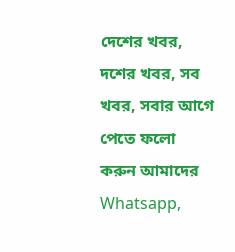দেশের খবর, দশের খবর, সব খবর, সবার আগে পেতে ফলো করুন আমাদের  Whatsapp,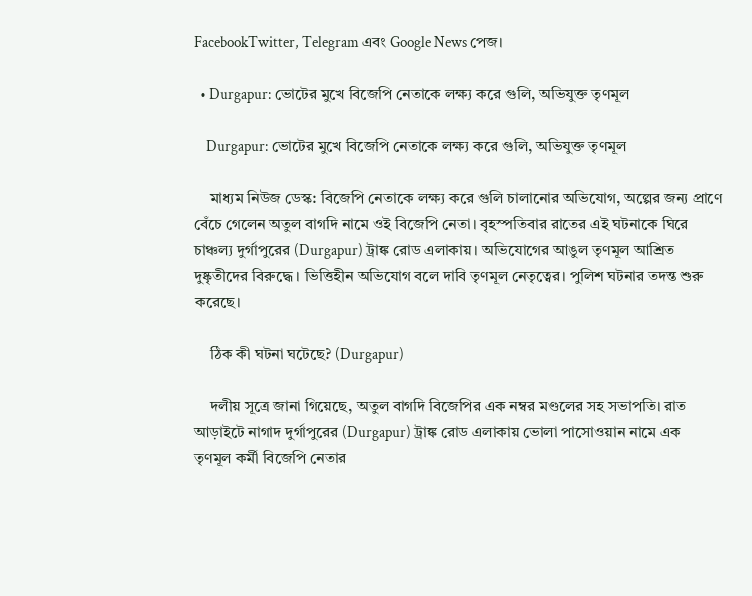FacebookTwitter, Telegram এবং Google News পেজ।

  • Durgapur: ভোটের মুখে বিজেপি নেতাকে লক্ষ্য করে গুলি, অভিযুক্ত তৃণমূল

    Durgapur: ভোটের মুখে বিজেপি নেতাকে লক্ষ্য করে গুলি, অভিযুক্ত তৃণমূল

    মাধ্যম নিউজ ডেস্ক: বিজেপি নেতাকে লক্ষ্য করে গুলি চালানোর অভিযোগ, অল্পের জন্য প্রাণে বেঁচে গেলেন অতুল বাগদি নামে ওই বিজেপি নেতা। বৃহস্পতিবার রাতের এই ঘটনাকে ঘিরে চাঞ্চল্য দুর্গাপুরের (Durgapur) ট্রাঙ্ক রোড এলাকায়। অভিযোগের আঙুল তৃণমূল আশ্রিত দুষ্কৃতীদের বিরুদ্ধে। ভিত্তিহীন অভিযোগ বলে দাবি তৃণমূল নেতৃত্বের। পুলিশ ঘটনার তদন্ত শুরু করেছে।

    ঠিক কী ঘটনা ঘটেছে? (Durgapur)

    দলীয় সূত্রে জানা গিয়েছে, অতুল বাগদি বিজেপির এক নম্বর মণ্ডলের সহ সভাপতি। রাত আড়াইটে নাগাদ দুর্গাপুরের (Durgapur) ট্রাঙ্ক রোড এলাকায় ভোলা পাসোওয়ান নামে এক তৃণমূল কর্মী বিজেপি নেতার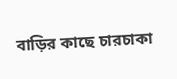বাড়ির কাছে চারচাকা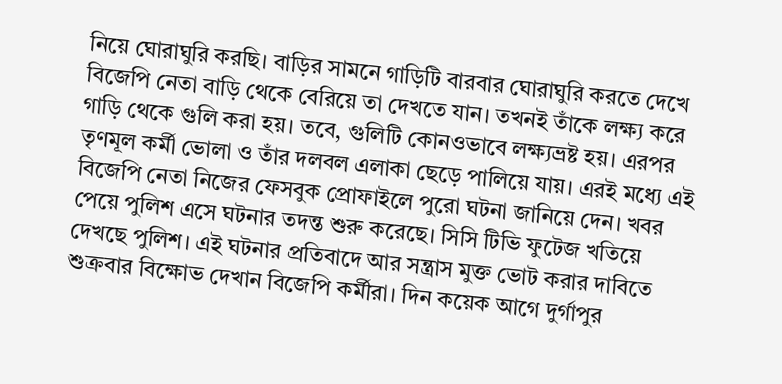নিয়ে ঘোরাঘুরি করছি। বাড়ির সামনে গাড়িটি বারবার ঘোরাঘুরি করতে দেখে বিজেপি নেতা বাড়ি থেকে বেরিয়ে তা দেখতে যান। তখনই তাঁকে লক্ষ্য করে গাড়ি থেকে গুলি করা হয়। তবে, গুলিটি কোনওভাবে লক্ষ্যভ্রষ্ট হয়। এরপর তৃণমূল কর্মী ভোলা ও তাঁর দলবল এলাকা ছেড়ে পালিয়ে যায়। এরই মধ্যে এই বিজেপি নেতা নিজের ফেসবুক প্রোফাইলে পুরো ঘটনা জানিয়ে দেন। খবর পেয়ে পুলিশ এসে ঘটনার তদন্ত শুরু করেছে। সিসি টিভি ফুটেজ খতিয়ে দেখছে পুলিশ। এই ঘটনার প্রতিবাদে আর সন্ত্রাস মুক্ত ভোট করার দাবিতে শুক্রবার বিক্ষোভ দেখান বিজেপি কর্মীরা। দিন কয়েক আগে দুর্গাপুর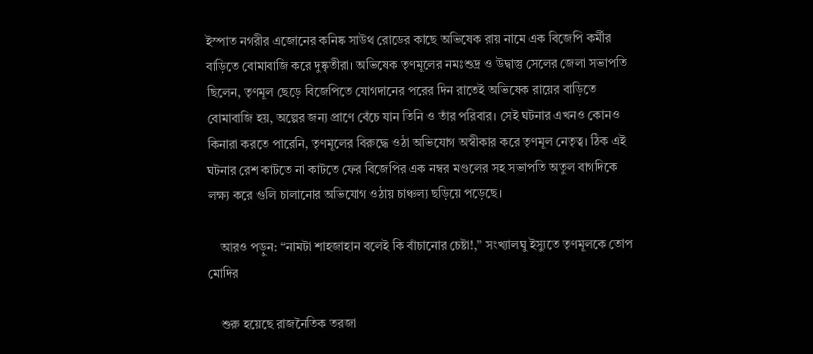ইস্পাত নগরীর এজোনের কনিষ্ক সাউথ রোডের কাছে অভিষেক রায় নামে এক বিজেপি কর্মীর বাড়িতে বোমাবাজি করে দুষ্কৃতীরা। অভিষেক তৃণমূলের নমঃশুদ্র ও উদ্বাস্তু সেলের জেলা সভাপতি ছিলেন, তৃণমূল ছেড়ে বিজেপিতে যোগদানের পরের দিন রাতেই অভিষেক রায়ের বাড়িতে বোমাবাজি হয়, অল্পের জন্য প্রাণে বেঁচে যান তিনি ও তাঁর পরিবার। সেই ঘটনার এখনও কোনও কিনারা করতে পারেনি, তৃণমূলের বিরুদ্ধে ওঠা অভিযোগ অস্বীকার করে তৃণমূল নেতৃত্ব। ঠিক এই ঘটনার রেশ কাটতে না কাটতে ফের বিজেপির এক নম্বর মণ্ডলের সহ সভাপতি অতুল বাগদিকে লক্ষ্য করে গুলি চালানোর অভিযোগ ওঠায় চাঞ্চল্য ছড়িয়ে পড়েছে।

    আরও পড়ুন: “নামটা শাহজাহান বলেই কি বাঁচানোর চেষ্টা!,” সংখ্যালঘু ইস্যুতে তৃণমূলকে তোপ মোদির

    শুরু হয়েছে রাজনৈতিক তরজা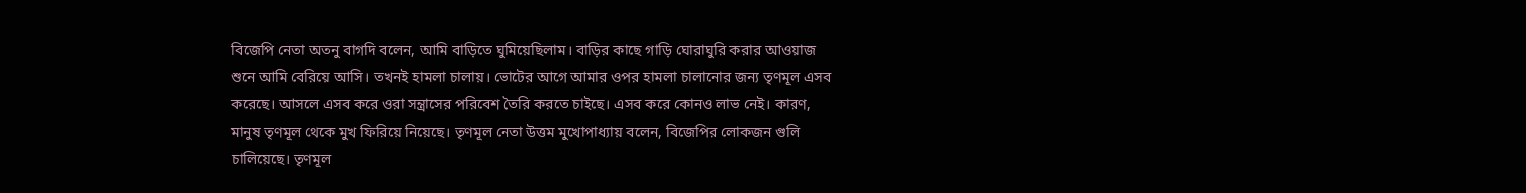বিজেপি নেতা অতনু বাগদি বলেন, আমি বাড়িতে ঘুমিয়েছিলাম। বাড়ির কাছে গাড়ি ঘোরাঘুরি করার আওয়াজ শুনে আমি বেরিয়ে আসি। তখনই হামলা চালায়। ভোটের আগে আমার ওপর হামলা চালানোর জন্য তৃণমূল এসব করেছে। আসলে এসব করে ওরা সন্ত্রাসের পরিবেশ তৈরি করতে চাইছে। এসব করে কোনও লাভ নেই। কারণ, মানুষ তৃণমূল থেকে মুখ ফিরিয়ে নিয়েছে। তৃণমূল নেতা উত্তম মুখোপাধ্যায় বলেন, বিজেপির লোকজন গুলি চালিয়েছে। তৃণমূল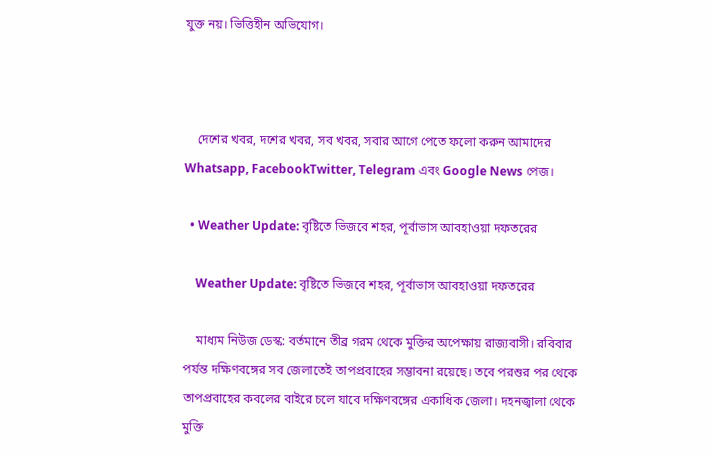যুক্ত নয়। ভিত্তিহীন অভিযোগ।



    দেশের খবর, দশের খবর, সব খবর, সবার আগে পেতে ফলো করুন আমাদের  Whatsapp, FacebookTwitter, Telegram এবং Google News পেজ।

  • Weather Update: বৃষ্টিতে ভিজবে শহর, পূর্বাভাস আবহাওয়া দফতরের

    Weather Update: বৃষ্টিতে ভিজবে শহর, পূর্বাভাস আবহাওয়া দফতরের

    মাধ্যম নিউজ ডেস্ক: বর্তমানে তীব্র গরম থেকে মুক্তির অপেক্ষায় রাজ্যবাসী। রবিবার পর্যন্ত দক্ষিণবঙ্গের সব জেলাতেই তাপপ্রবাহের সম্ভাবনা রয়েছে। তবে পরশুর পর থেকে তাপপ্রবাহের কবলের বাইরে চলে যাবে দক্ষিণবঙ্গের একাধিক জেলা। দহনজ্বালা থেকে মুক্তি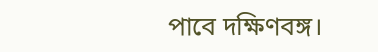পাবে দক্ষিণবঙ্গ।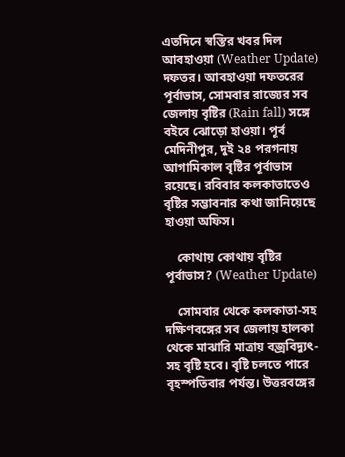এতদিনে স্বস্তির খবর দিল আবহাওয়া (Weather Update) দফতর। আবহাওয়া দফতরের পূর্বাভাস, সোমবার রাজ্যের সব জেলায় বৃষ্টির (Rain fall) সঙ্গে বইবে ঝোড়ো হাওয়া। পূর্ব মেদিনীপুর, দুই ২৪ পরগনায় আগামিকাল বৃষ্টির পূর্বাভাস রয়েছে। রবিবার কলকাতাতেও বৃষ্টির সম্ভাবনার কথা জানিয়েছে হাওয়া অফিস।

    কোথায় কোথায় বৃষ্টির পূর্বাভাস? (Weather Update)

    সোমবার থেকে কলকাতা-সহ দক্ষিণবঙ্গের সব জেলায় হালকা থেকে মাঝারি মাত্রায় বজ্রবিদ্যুৎ-সহ বৃষ্টি হবে। বৃষ্টি চলতে পারে বৃহস্পতিবার পর্যন্ত। উত্তরবঙ্গের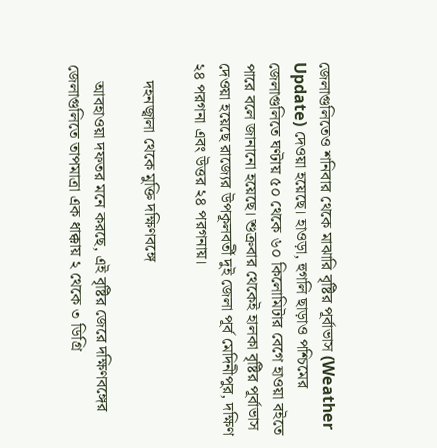জেলাগুলিতেও শনিবার থেকে মাঝারি বৃষ্টির পূর্বাভাস (Weather Update) দেওয়া হয়েছে। হাওড়া, হুগলি ছাড়াও পশ্চিমের জেলাগুলিতে ঘণ্টায় ৫০ থেকে ৬০ কিলোমিটার বেগে হাওয়া বইতে পারে বলে জানানো হয়েছে। শুক্রবার থেকেই হালকা বৃষ্টির পূর্বাভাস দেওয়া হয়েছে রাজ্যের উপকূলবর্তী দুই জেলা পূর্ব মেদিনীপুর, দক্ষিণ ২৪ পরগনা এবং উত্তর ২৪ পরগনায়।

    দহনজ্বালা থেকে মুক্তি দক্ষিণবঙ্গে

    আবহাওয়া দফতর মনে করছে, এই বৃষ্টির জেরে দক্ষিণবঙ্গের জেলাগুলিতে তাপমাত্রা এক ধাক্কায় ২ থেকে ৩ ডিগ্রি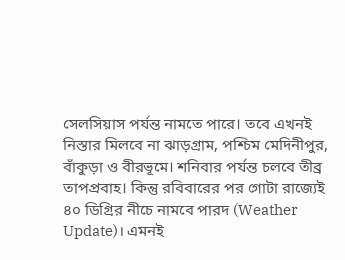সেলসিয়াস পর্যন্ত নামতে পারে। তবে এখনই নিস্তার মিলবে না ঝাড়গ্রাম, পশ্চিম মেদিনীপুর, বাঁকুড়া ও বীরভূমে। শনিবার পর্যন্ত চলবে তীব্র তাপপ্রবাহ। কিন্তু রবিবারের পর গোটা রাজ্যেই ৪০ ডিগ্রির নীচে নামবে পারদ (Weather Update)। এমনই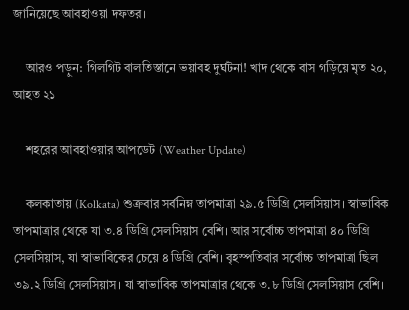জানিয়েছে আবহাওয়া দফতর।

    আরও পড়ুন: গিলগিট বালতিস্তানে ভয়াবহ দুর্ঘটনা! খাদ থেকে বাস গড়িয়ে মৃত ২০, আহত ২১

    শহরের আবহাওয়ার আপডেট (Weather Update)

    কলকাতায় (Kolkata) শুক্রবার সর্বনিম্ন তাপমাত্রা ২৯.৫ ডিগ্রি সেলসিয়াস। স্বাভাবিক তাপমাত্রার থেকে যা ৩.৪ ডিগ্রি সেলসিয়াস বেশি। আর সর্বোচ্চ তাপমাত্রা ৪০ ডিগ্রি সেলসিয়াস, যা স্বাভাবিকের চেয়ে ৪ ডিগ্রি বেশি। বৃহস্পতিবার সর্বোচ্চ তাপমাত্রা ছিল ৩৯.২ ডিগ্রি সেলসিয়াস। যা স্বাভাবিক তাপমাত্রার থেকে ৩.৮ ডিগ্রি সেলসিয়াস বেশি।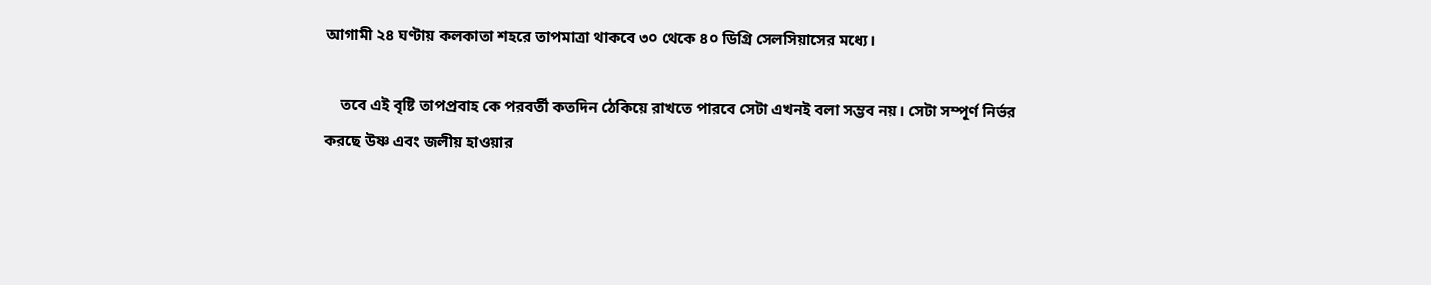আগামী ২৪ ঘণ্টায় কলকাতা শহরে তাপমাত্রা থাকবে ৩০ থেকে ৪০ ডিগ্রি সেলসিয়াসের মধ্যে।

    তবে এই বৃষ্টি তাপপ্রবাহ কে পরবর্তী কতদিন ঠেকিয়ে রাখতে পারবে সেটা এখনই বলা সম্ভব নয়। সেটা সম্পূর্ণ নির্ভর করছে উষ্ণ এবং জলীয় হাওয়ার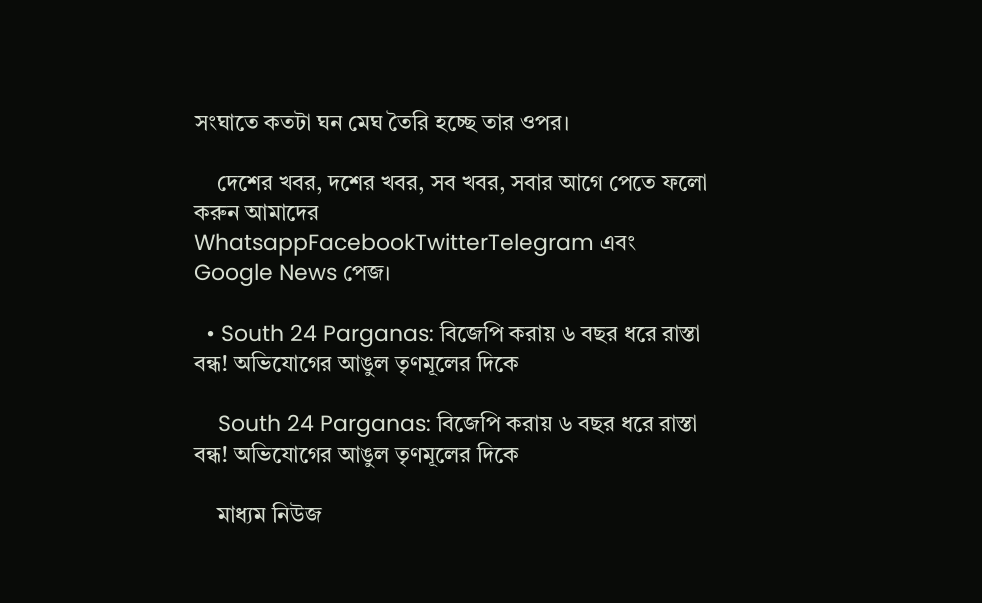সংঘাতে কতটা ঘন মেঘ তৈরি হচ্ছে তার ওপর।

    দেশের খবর, দশের খবর, সব খবর, সবার আগে পেতে ফলো করুন আমাদের  WhatsappFacebookTwitterTelegram এবং Google News পেজ।

  • South 24 Parganas: বিজেপি করায় ৬ বছর ধরে রাস্তা বন্ধ! অভিযোগের আঙুল তৃণমূলের দিকে

    South 24 Parganas: বিজেপি করায় ৬ বছর ধরে রাস্তা বন্ধ! অভিযোগের আঙুল তৃণমূলের দিকে

    মাধ্যম নিউজ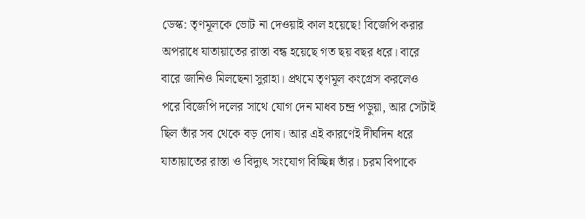ডেস্ক: তৃণমূলকে ভোট না দেওয়াই কাল হয়েছে! বিজেপি করার অপরাধে যাতায়াতের রাস্তা বন্ধ হয়েছে গত ছয় বছর ধরে। বারে বারে জানিও মিলছেনা সুরাহা। প্রথমে তৃণমূল কংগ্রেস করলেও পরে বিজেপি দলের সাথে যোগ দেন মাধব চন্দ্র পড়ুয়া, আর সেটাই ছিল তাঁর সব থেকে বড় দোষ। আর এই কারণেই দীর্ঘদিন ধরে যাতায়াতের রাস্তা ও বিদ্যুৎ সংযোগ বিচ্ছিন্ন তাঁর। চরম বিপাকে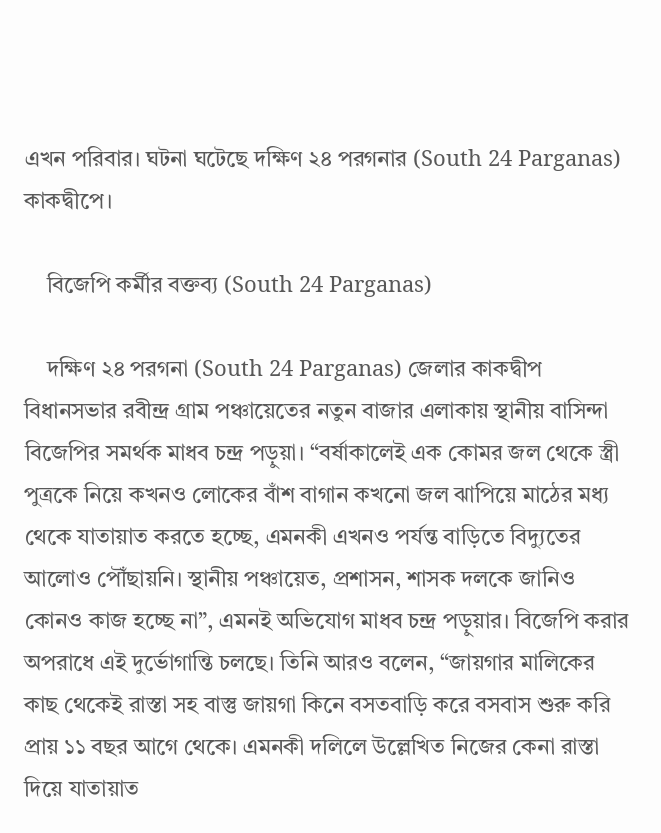এখন পরিবার। ঘটনা ঘটেছে দক্ষিণ ২৪ পরগনার (South 24 Parganas) কাকদ্বীপে।

    বিজেপি কর্মীর বক্তব্য (South 24 Parganas)

    দক্ষিণ ২৪ পরগনা (South 24 Parganas) জেলার কাকদ্বীপ বিধানসভার রবীন্দ্র গ্রাম পঞ্চায়েতের নতুন বাজার এলাকায় স্থানীয় বাসিন্দা বিজেপির সমর্থক মাধব চন্দ্র পড়ুয়া। “বর্ষাকালেই এক কোমর জল থেকে স্ত্রী পুত্রকে নিয়ে কখনও লোকের বাঁশ বাগান কখনো জল ঝাপিয়ে মাঠের মধ্য থেকে যাতায়াত করতে হচ্ছে, এমনকী এখনও পর্যন্ত বাড়িতে বিদ্যুতের আলোও পৌঁছায়নি। স্থানীয় পঞ্চায়েত, প্রশাসন, শাসক দলকে জানিও কোনও কাজ হচ্ছে না”, এমনই অভিযোগ মাধব চন্দ্র পড়ুয়ার। বিজেপি করার অপরাধে এই দুর্ভোগান্তি চলছে। তিনি আরও বলেন, “জায়গার মালিকের কাছ থেকেই রাস্তা সহ বাস্তু জায়গা কিনে বসতবাড়ি করে বসবাস শুরু করি প্রায় ১১ বছর আগে থেকে। এমনকী দলিলে উল্লেখিত নিজের কেনা রাস্তা দিয়ে যাতায়াত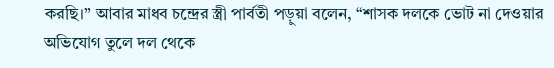করছি।” আবার মাধব চন্দ্রের স্ত্রী পার্বতী পড়ুয়া বলেন, “শাসক দলকে ভোট না দেওয়ার অভিযোগ তুলে দল থেকে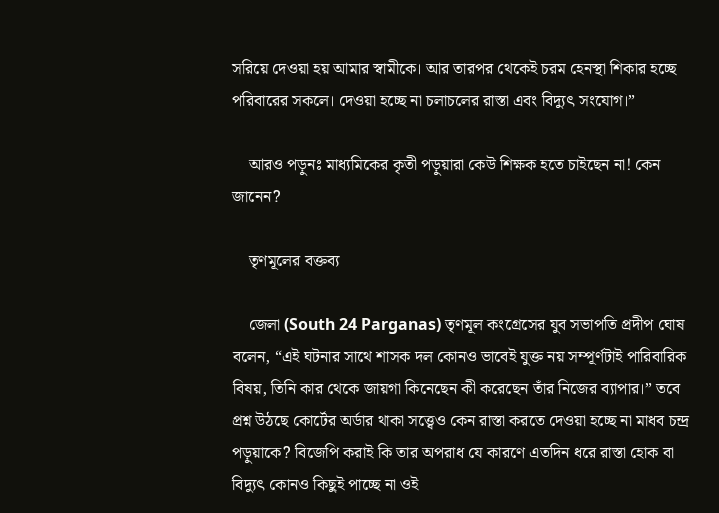সরিয়ে দেওয়া হয় আমার স্বামীকে। আর তারপর থেকেই চরম হেনস্থা শিকার হচ্ছে পরিবারের সকলে। দেওয়া হচ্ছে না চলাচলের রাস্তা এবং বিদ্যুৎ সংযোগ।”

    আরও পড়ুনঃ মাধ্যমিকের কৃতী পড়ুয়ারা কেউ শিক্ষক হতে চাইছেন না! কেন জানেন?

    তৃণমূলের বক্তব্য

    জেলা (South 24 Parganas) তৃণমূল কংগ্রেসের যুব সভাপতি প্রদীপ ঘোষ বলেন, “এই ঘটনার সাথে শাসক দল কোনও ভাবেই যুক্ত নয় সম্পূর্ণটাই পারিবারিক বিষয়, তিনি কার থেকে জায়গা কিনেছেন কী করেছেন তাঁর নিজের ব্যাপার।” তবে প্রশ্ন উঠছে কোর্টের অর্ডার থাকা সত্ত্বেও কেন রাস্তা করতে দেওয়া হচ্ছে না মাধব চন্দ্র পড়ুয়াকে? বিজেপি করাই কি তার অপরাধ যে কারণে এতদিন ধরে রাস্তা হোক বা বিদ্যুৎ কোনও কিছুই পাচ্ছে না ওই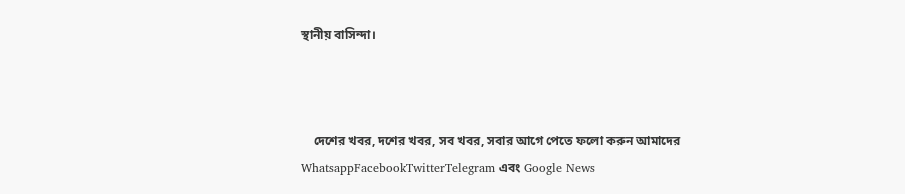স্থানীয় বাসিন্দা।



    দেশের খবর, দশের খবর, সব খবর, সবার আগে পেতে ফলো করুন আমাদের  WhatsappFacebookTwitterTelegram এবং Google News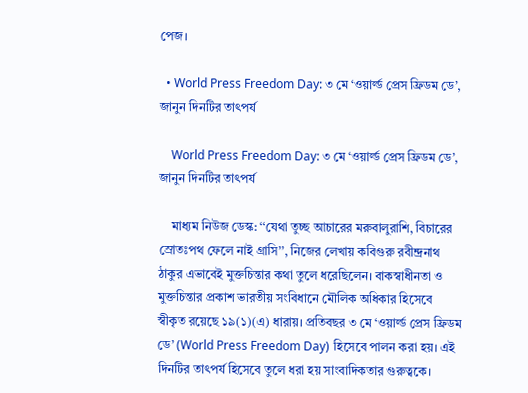পেজ।

  • World Press Freedom Day: ৩ মে ‘ওয়ার্ল্ড প্রেস ফ্রিডম ডে’, জানুন দিনটির তাৎপর্য

    World Press Freedom Day: ৩ মে ‘ওয়ার্ল্ড প্রেস ফ্রিডম ডে’, জানুন দিনটির তাৎপর্য

    মাধ্যম নিউজ ডেস্ক: ‘‘যেথা তুচ্ছ আচারের মরুবালুরাশি, বিচারের স্রোতঃপথ ফেলে নাই গ্রাসি’’, নিজের লেখায় কবিগুরু রবীন্দ্রনাথ ঠাকুর এভাবেই মুক্তচিন্তার কথা তুলে ধরেছিলেন। বাকস্বাধীনতা ও মুক্তচিন্তার প্রকাশ ভারতীয় সংবিধানে মৌলিক অধিকার হিসেবে স্বীকৃত রয়েছে ১৯(১)(এ) ধারায়। প্রতিবছর ৩ মে ‘ওয়ার্ল্ড প্রেস ফ্রিডম ডে’ (World Press Freedom Day) হিসেবে পালন করা হয়। এই দিনটির তাৎপর্য হিসেবে তুলে ধরা হয় সাংবাদিকতার গুরুত্বকে।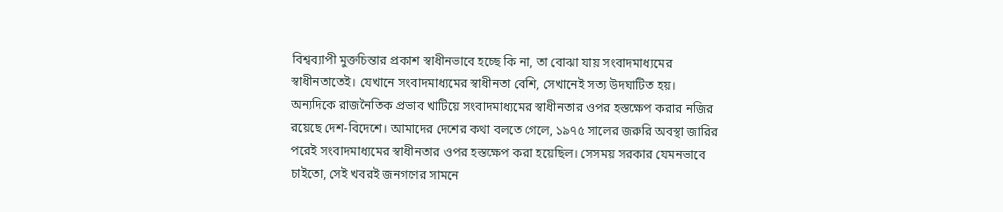বিশ্বব্যাপী মুক্তচিন্তার প্রকাশ স্বাধীনভাবে হচ্ছে কি না, তা বোঝা যায় সংবাদমাধ্যমের স্বাধীনতাতেই। যেখানে সংবাদমাধ্যমের স্বাধীনতা বেশি, সেখানেই সত্য উদঘাটিত হয়। অন্যদিকে রাজনৈতিক প্রভাব খাটিয়ে সংবাদমাধ্যমের স্বাধীনতার ওপর হস্তক্ষেপ করার নজির রয়েছে দেশ-বিদেশে। আমাদের দেশের কথা বলতে গেলে, ১৯৭৫ সালের জরুরি অবস্থা জারির পরেই সংবাদমাধ্যমের স্বাধীনতার ওপর হস্তক্ষেপ করা হয়েছিল। সেসময় সরকার যেমনভাবে চাইতো, সেই খবরই জনগণের সামনে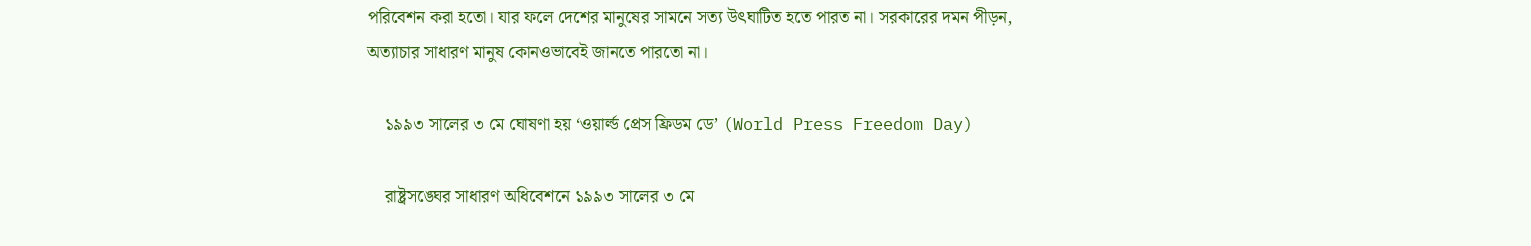পরিবেশন করা হতো। যার ফলে দেশের মানুষের সামনে সত্য উৎঘাটিত হতে পারত না। সরকারের দমন পীড়ন, অত্যাচার সাধারণ মানুষ কোনওভাবেই জানতে পারতো না।

    ১৯৯৩ সালের ৩ মে ঘোষণা হয় ‘ওয়ার্ল্ড প্রেস ফ্রিডম ডে’ (World Press Freedom Day)

    রাষ্ট্রসঙ্ঘের সাধারণ অধিবেশনে ১৯৯৩ সালের ৩ মে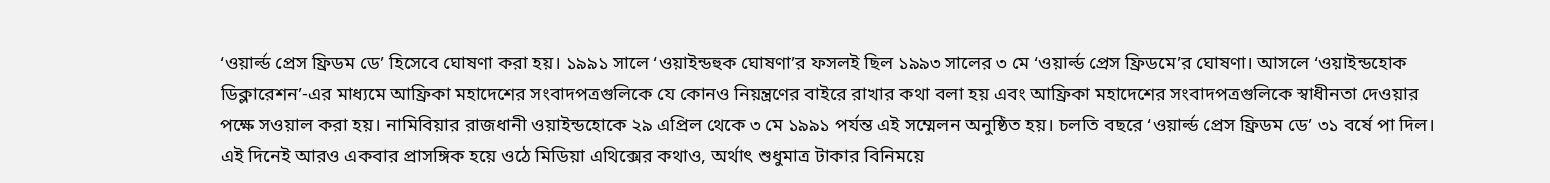‘ওয়ার্ল্ড প্রেস ফ্রিডম ডে’ হিসেবে ঘোষণা করা হয়। ১৯৯১ সালে ‘ওয়াইন্ডহুক ঘোষণা’র ফসলই ছিল ১৯৯৩ সালের ৩ মে ‘ওয়ার্ল্ড প্রেস ফ্রিডমে’র ঘোষণা। আসলে ‘ওয়াইন্ডহোক ডিক্লারেশন’-এর মাধ্যমে আফ্রিকা মহাদেশের সংবাদপত্রগুলিকে যে কোনও নিয়ন্ত্রণের বাইরে রাখার কথা বলা হয় এবং আফ্রিকা মহাদেশের সংবাদপত্রগুলিকে স্বাধীনতা দেওয়ার পক্ষে সওয়াল করা হয়। নামিবিয়ার রাজধানী ওয়াইন্ডহোকে ২৯ এপ্রিল থেকে ৩ মে ১৯৯১ পর্যন্ত এই সম্মেলন অনুষ্ঠিত হয়। চলতি বছরে ‘ওয়ার্ল্ড প্রেস ফ্রিডম ডে’ ৩১ বর্ষে পা দিল। এই দিনেই আরও একবার প্রাসঙ্গিক হয়ে ওঠে মিডিয়া এথিক্সের কথাও, অর্থাৎ শুধুমাত্র টাকার বিনিময়ে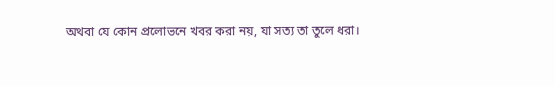অথবা যে কোন প্রলোভনে খবর করা নয়, যা সত্য তা তুলে ধরা।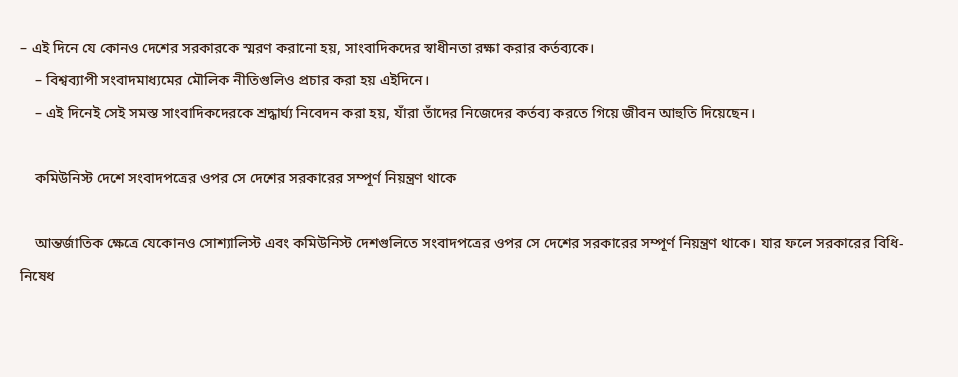– এই দিনে যে কোনও দেশের সরকারকে স্মরণ করানো হয়, সাংবাদিকদের স্বাধীনতা রক্ষা করার কর্তব্যকে।
    – বিশ্বব্যাপী সংবাদমাধ্যমের মৌলিক নীতিগুলিও প্রচার করা হয় এইদিনে।
    – এই দিনেই সেই সমস্ত সাংবাদিকদেরকে শ্রদ্ধার্ঘ্য নিবেদন করা হয়, যাঁরা তাঁদের নিজেদের কর্তব্য করতে গিয়ে জীবন আহুতি দিয়েছেন।

    কমিউনিস্ট দেশে সংবাদপত্রের ওপর সে দেশের সরকারের সম্পূর্ণ নিয়ন্ত্রণ থাকে

    আন্তর্জাতিক ক্ষেত্রে যেকোনও সোশ্যালিস্ট এবং কমিউনিস্ট দেশগুলিতে সংবাদপত্রের ওপর সে দেশের সরকারের সম্পূর্ণ নিয়ন্ত্রণ থাকে। যার ফলে সরকারের বিধি-নিষেধ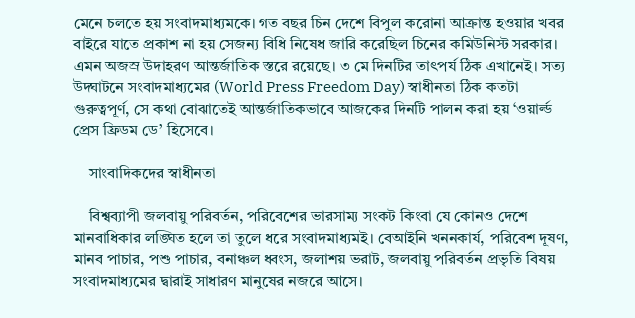মেনে চলতে হয় সংবাদমাধ্যমকে। গত বছর চিন দেশে বিপুল করোনা আক্রান্ত হওয়ার খবর বাইরে যাতে প্রকাশ না হয় সেজন্য বিধি নিষেধ জারি করেছিল চিনের কমিউনিস্ট সরকার। এমন অজস্র উদাহরণ আন্তর্জাতিক স্তরে রয়েছে। ৩ মে দিনটির তাৎপর্য ঠিক এখানেই। সত্য উদ্ঘাটনে সংবাদমাধ্যমের (World Press Freedom Day) স্বাধীনতা ঠিক কতটা গুরুত্বপূর্ণ, সে কথা বোঝাতেই আন্তর্জাতিকভাবে আজকের দিনটি পালন করা হয় ‘ওয়ার্ল্ড প্রেস ফ্রিডম ডে’ হিসেবে।

    সাংবাদিকদের স্বাধীনতা

    বিশ্বব্যাপী জলবায়ু পরিবর্তন, পরিবেশের ভারসাম্য সংকট কিংবা যে কোনও দেশে মানবাধিকার লঙ্ঘিত হলে তা তুলে ধরে সংবাদমাধ্যমই। বেআইনি খননকার্য, পরিবেশ দূষণ, মানব পাচার, পশু পাচার, বনাঞ্চল ধ্বংস, জলাশয় ভরাট, জলবায়ু পরিবর্তন প্রভৃতি বিষয় সংবাদমাধ্যমের দ্বারাই সাধারণ মানুষের নজরে আসে।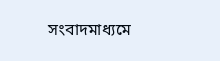সংবাদমাধ্যমে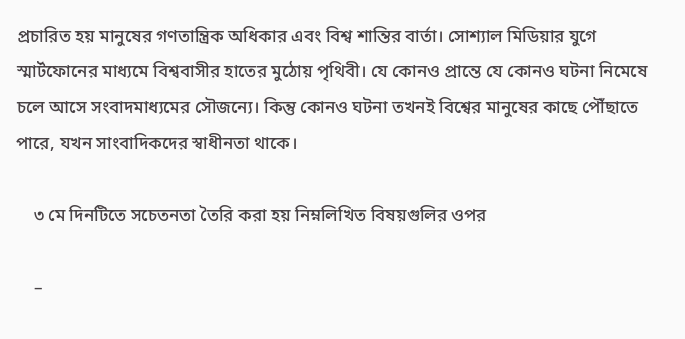প্রচারিত হয় মানুষের গণতান্ত্রিক অধিকার এবং বিশ্ব শান্তির বার্তা। সোশ্যাল মিডিয়ার যুগে স্মার্টফোনের মাধ্যমে বিশ্ববাসীর হাতের মুঠোয় পৃথিবী। যে কোনও প্রান্তে যে কোনও ঘটনা নিমেষে চলে আসে সংবাদমাধ্যমের সৌজন্যে। কিন্তু কোনও ঘটনা তখনই বিশ্বের মানুষের কাছে পৌঁছাতে পারে, যখন সাংবাদিকদের স্বাধীনতা থাকে।

    ৩ মে দিনটিতে সচেতনতা তৈরি করা হয় নিম্নলিখিত বিষয়গুলির ওপর

    –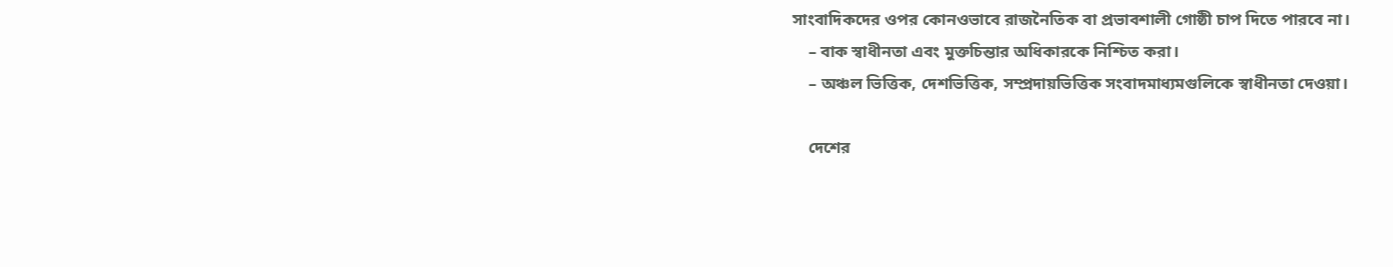সাংবাদিকদের ওপর কোনওভাবে রাজনৈতিক বা প্রভাবশালী গোষ্ঠী চাপ দিতে পারবে না।
    – বাক স্বাধীনতা এবং মুক্তচিন্তার অধিকারকে নিশ্চিত করা।
    – অঞ্চল ভিত্তিক, দেশভিত্তিক, সম্প্রদায়ভিত্তিক সংবাদমাধ্যমগুলিকে স্বাধীনতা দেওয়া।

    দেশের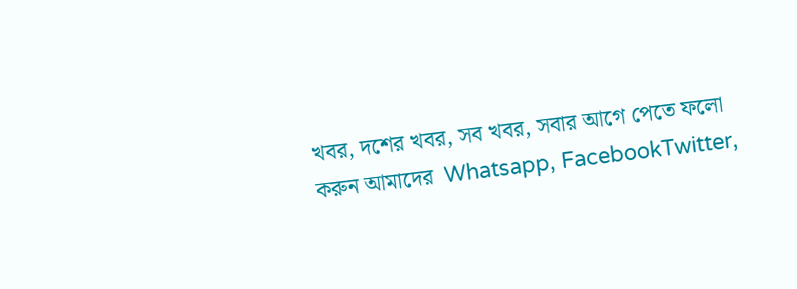খবর, দশের খবর, সব খবর, সবার আগে পেতে ফলো করুন আমাদের  Whatsapp, FacebookTwitter,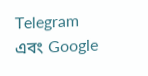Telegram এবং Google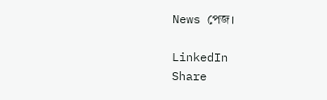News পেজ।

LinkedIn
Share